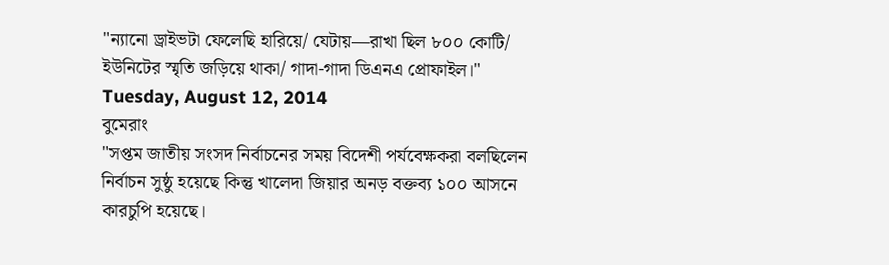"ন্যানো ড্রাইভটা ফেলেছি হারিয়ে/ যেটায়—রাখা ছিল ৮০০ কোটি/ ইউনিটের স্মৃতি জড়িয়ে থাকা/ গাদা-গাদা ডিএনএ প্রোফাইল।"
Tuesday, August 12, 2014
বুমেরাং
"সপ্তম জাতীয় সংসদ নির্বাচনের সময় বিদেশী পর্যবেক্ষকরা বলছিলেন নির্বাচন সুষ্ঠু হয়েছে কিন্তু খালেদা জিয়ার অনড় বক্তব্য ১০০ আসনে কারচুপি হয়েছে।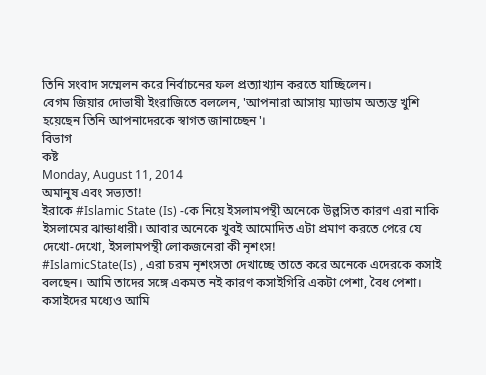তিনি সংবাদ সম্মেলন করে নির্বাচনের ফল প্রত্যাখ্যান করতে যাচ্ছিলেন।
বেগম জিয়ার দোভাষী ইংরাজিতে বললেন, 'আপনারা আসায় ম্যাডাম অত্যন্ত খুশি হয়েছেন তিনি আপনাদেরকে স্বাগত জানাচ্ছেন'।
বিভাগ
কষ্ট
Monday, August 11, 2014
অমানুষ এবং সভ্যতা!
ইরাকে #Islamic State (Is) -কে নিয়ে ইসলামপন্থী অনেকে উল্লসিত কারণ এরা নাকি ইসলামের ঝান্ডাধারী। আবার অনেকে খুবই আমোদিত এটা প্রমাণ করতে পেরে যে দেখো-দেখো, ইসলামপন্থী লোকজনেরা কী নৃশংস!
#IslamicState(Is) , এরা চরম নৃশংসতা দেখাচ্ছে তাতে করে অনেকে এদেরকে কসাই বলছেন। আমি তাদের সঙ্গে একমত নই কারণ কসাইগিরি একটা পেশা, বৈধ পেশা। কসাইদের মধ্যেও আমি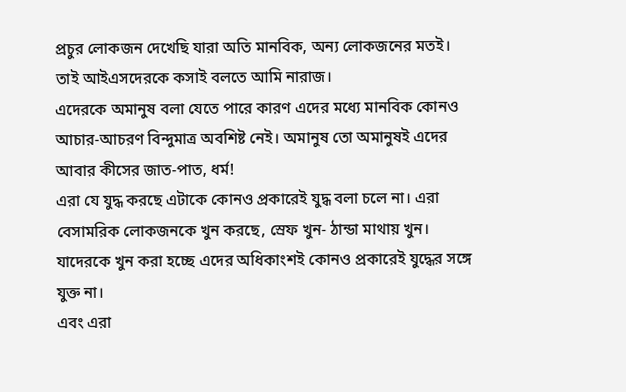প্রচুর লোকজন দেখেছি যারা অতি মানবিক, অন্য লোকজনের মতই। তাই আইএসদেরকে কসাই বলতে আমি নারাজ।
এদেরকে অমানুষ বলা যেতে পারে কারণ এদের মধ্যে মানবিক কোনও আচার-আচরণ বিন্দুমাত্র অবশিষ্ট নেই। অমানুষ তো অমানুষই এদের আবার কীসের জাত-পাত, ধর্ম!
এরা যে যুদ্ধ করছে এটাকে কোনও প্রকারেই যুদ্ধ বলা চলে না। এরা বেসামরিক লোকজনকে খুন করছে, স্রেফ খুন- ঠান্ডা মাথায় খুন। যাদেরকে খুন করা হচ্ছে এদের অধিকাংশই কোনও প্রকারেই যুদ্ধের সঙ্গে যুক্ত না।
এবং এরা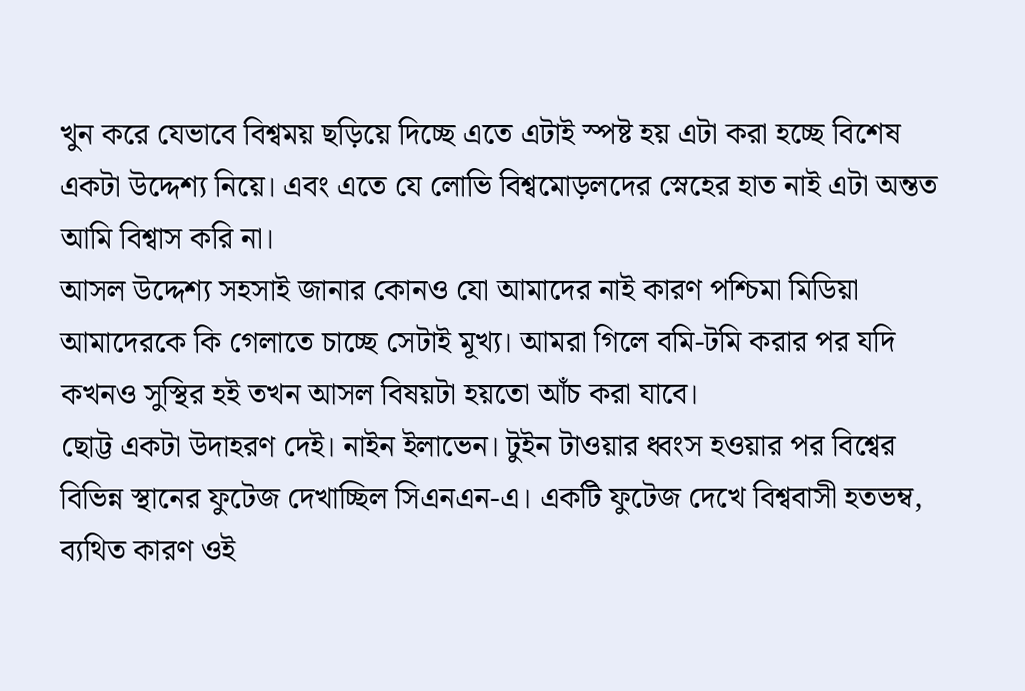খুন করে যেভাবে বিশ্বময় ছড়িয়ে দিচ্ছে এতে এটাই স্পষ্ট হয় এটা করা হচ্ছে বিশেষ একটা উদ্দেশ্য নিয়ে। এবং এতে যে লোভি বিশ্বমোড়লদের স্নেহের হাত নাই এটা অন্তত আমি বিশ্বাস করি না।
আসল উদ্দেশ্য সহসাই জানার কোনও যো আমাদের নাই কারণ পশ্চিমা মিডিয়া আমাদেরকে কি গেলাতে চাচ্ছে সেটাই মূখ্য। আমরা গিলে বমি-টমি করার পর যদি কখনও সুস্থির হই তখন আসল বিষয়টা হয়তো আঁচ করা যাবে।
ছোট্ট একটা উদাহরণ দেই। নাইন ইলাভেন। টুইন টাওয়ার ধ্বংস হওয়ার পর বিশ্বের বিভিন্ন স্থানের ফুটেজ দেখাচ্ছিল সিএনএন-এ। একটি ফুটেজ দেখে বিশ্ববাসী হতভম্ব, ব্যথিত কারণ ওই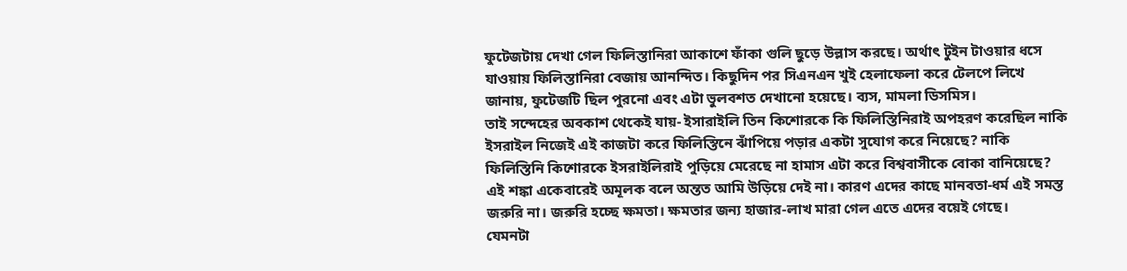ফুটেজটায় দেখা গেল ফিলিস্তানিরা আকাশে ফাঁকা গুলি ছুড়ে উল্লাস করছে। অর্থাৎ টুইন টাওয়ার ধসে যাওয়ায় ফিলিস্তানিরা বেজায় আনন্দিত। কিছুদিন পর সিএনএন খুই হেলাফেলা করে টেলপে লিখে জানায়, ফুটেজটি ছিল পুরনো এবং এটা ভুলবশত দেখানো হয়েছে। ব্যস, মামলা ডিসমিস।
তাই সন্দেহের অবকাশ থেকেই যায়- ইসারাইলি তিন কিশোরকে কি ফিলিস্তিনিরাই অপহরণ করেছিল নাকি ইসরাইল নিজেই এই কাজটা করে ফিলিস্তিনে ঝাঁপিয়ে পড়ার একটা সুযোগ করে নিয়েছে? নাকি ফিলিস্তিনি কিশোরকে ইসরাইলিরাই পুড়িয়ে মেরেছে না হামাস এটা করে বিশ্ববাসীকে বোকা বানিয়েছে? এই শঙ্কা একেবারেই অমূলক বলে অন্তত আমি উড়িয়ে দেই না। কারণ এদের কাছে মানবতা-ধর্ম এই সমস্ত জরুরি না। জরুরি হচ্ছে ক্ষমতা। ক্ষমতার জন্য হাজার-লাখ মারা গেল এতে এদের বয়েই গেছে।
যেমনটা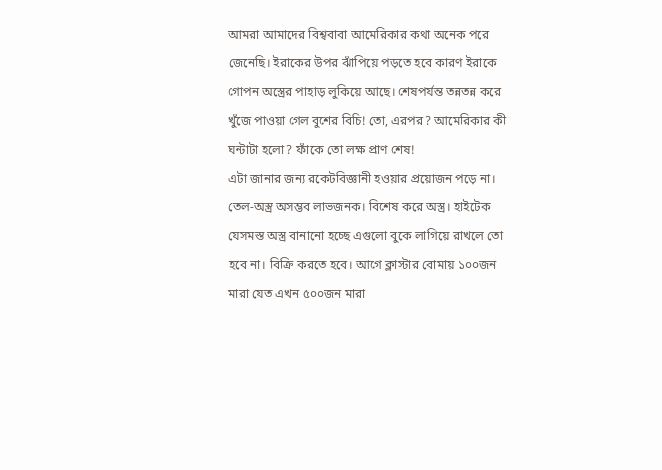আমরা আমাদের বিশ্ববাবা আমেরিকার কথা অনেক পরে জেনেছি। ইরাকের উপর ঝাঁপিয়ে পড়তে হবে কারণ ইরাকে গোপন অস্ত্রের পাহাড় লুকিয়ে আছে। শেষপর্যন্ত তন্নতন্ন করে খুঁজে পাওয়া গেল বুশের বিচি! তো, এরপর? আমেরিকার কী ঘন্টাটা হলো? ফাঁকে তো লক্ষ প্রাণ শেষ!
এটা জানার জন্য রকেটবিজ্ঞানী হওয়ার প্রয়োজন পড়ে না। তেল-অস্ত্র অসম্ভব লাভজনক। বিশেষ করে অস্ত্র। হাইটেক যেসমস্ত অস্ত্র বানানো হচ্ছে এগুলো বুকে লাগিয়ে রাখলে তো হবে না। বিক্রি করতে হবে। আগে ক্লাস্টার বোমায় ১০০জন মারা যেত এখন ৫০০জন মারা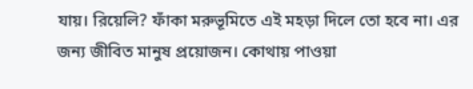যায়। রিয়েলি? ফাঁকা মরুভূমিতে এই মহড়া দিলে তো হবে না। এর জন্য জীবিত মানুষ প্রয়োজন। কোথায় পাওয়া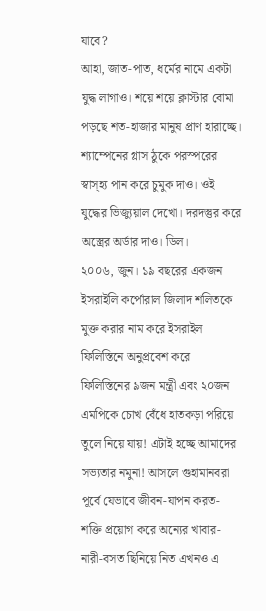যাবে?
আহা, জাত-পাত, ধর্মের নামে একটা যুদ্ধ লাগাও। শয়ে শয়ে ক্লাস্টার বোমা পড়ছে শত-হাজার মানুষ প্রাণ হারাচ্ছে। শ্যাম্পেনের গ্লাস ঠুকে পরস্পরের স্বাস্হ্য পান করে চুমুক দাও। ওই যুদ্ধের ভিজ্যুয়াল দেখো। দরদস্তুর করে অস্ত্রের অর্ডার দাও। ডিল।
২০০৬, জুন। ১৯ বছরের একজন ইসরাইলি কর্পোরাল জিলাদ শলিতকে মুক্ত করার নাম করে ইসরাইল ফিলিস্তিনে অনুপ্রবেশ করে ফিলিস্তিনের ৯জন মন্ত্রী এবং ২০জন এমপিকে চোখ বেঁধে হাতকড়া পরিয়ে তুলে নিয়ে যায়! এটাই হচ্ছে আমাদের সভ্যতার নমুনা! আসলে গুহামানবরা পূর্বে যেভাবে জীবন-যাপন করত- শক্তি প্রয়োগ করে অন্যের খাবার-নারী-বসত ছিনিয়ে নিত এখনও এ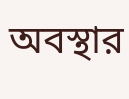অবস্থার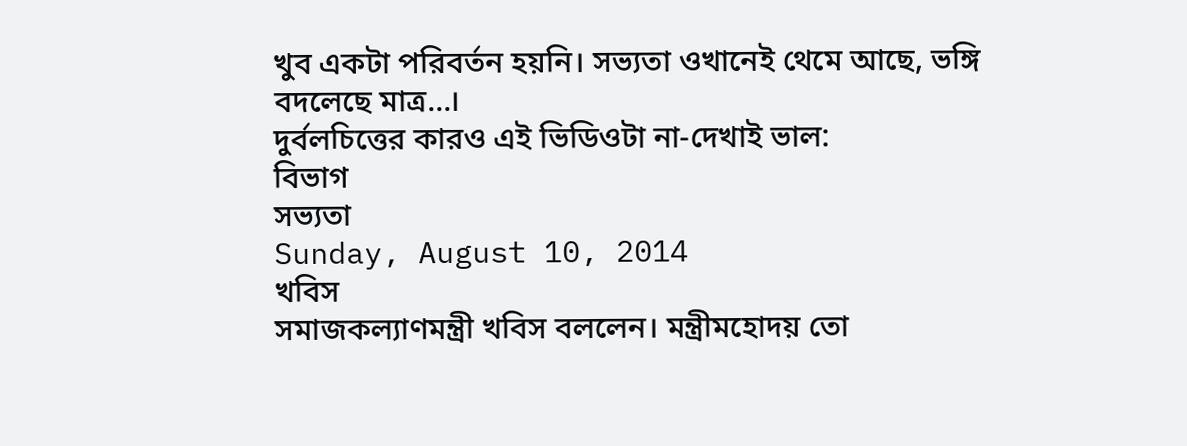খুব একটা পরিবর্তন হয়নি। সভ্যতা ওখানেই থেমে আছে, ভঙ্গি বদলেছে মাত্র...।
দুর্বলচিত্তের কারও এই ভিডিওটা না-দেখাই ভাল:
বিভাগ
সভ্যতা
Sunday, August 10, 2014
খবিস
সমাজকল্যাণমন্ত্রী খবিস বললেন। মন্ত্রীমহোদয় তো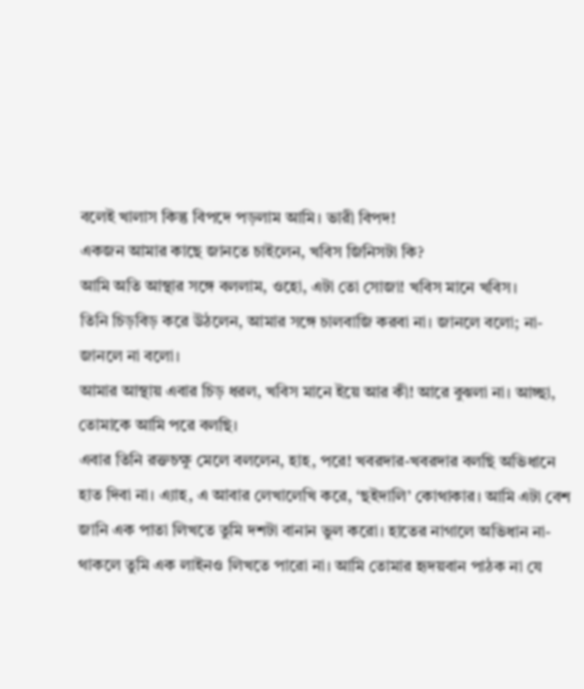বলেই খালাস কিন্তু বিপদে পড়লাম আমি। ভারী বিপদ!
একজন আমার কাছে জানতে চাইলেন, খবিস জিনিসটা কি?
আমি অতি আস্থার সঙ্গে বললাম, ওহো, এটা তো সোজা! খবিস মানে খবিস।
তিনি চিড়বিড় করে উঠলেন, আমার সঙ্গে চালবাজি করবা না। জানলে বলো; না-জানলে না বলো।
আমার আস্থায় এবার চিড় ধরল, খবিস মানে ইয়ে আর কী! আরে বুঝলা না। আচ্ছা, তোমাকে আমি পরে বলছি।
এবার তিনি রক্তচক্ষু মেলে বললেন, হাহ, পরে! খবরদার-খবরদার বলছি অভিধানে হাত দিবা না। এ্যাহ, এ আবার লেখালেখি করে, ‘ছইদালি’ কোথাকার। আমি এটা বেশ জানি এক পাতা লিখতে তুমি দশটা বানান ভুল করো। হাতের নাগালে অভিধান না-থাকলে তুমি এক লাইনও লিখতে পারো না। আমি তোমার হৃদয়বান পাঠক না যে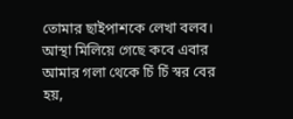তোমার ছাইপাশকে লেখা বলব।
আস্থা মিলিয়ে গেছে কবে এবার আমার গলা থেকে চিঁ চিঁ স্বর বের হয়,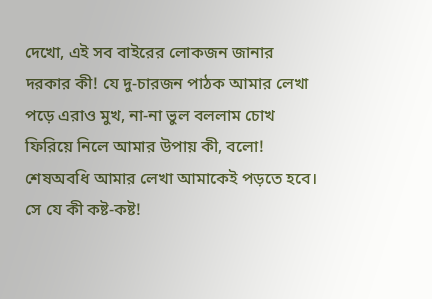দেখো, এই সব বাইরের লোকজন জানার দরকার কী! যে দু-চারজন পাঠক আমার লেখা পড়ে এরাও মুখ, না-না ভুল বললাম চোখ ফিরিয়ে নিলে আমার উপায় কী, বলো! শেষঅবধি আমার লেখা আমাকেই পড়তে হবে। সে যে কী কষ্ট-কষ্ট!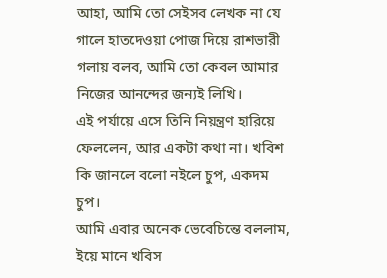আহা, আমি তো সেইসব লেখক না যে গালে হাতদেওয়া পোজ দিয়ে রাশভারী গলায় বলব, আমি তো কেবল আমার নিজের আনন্দের জন্যই লিখি।
এই পর্যায়ে এসে তিনি নিয়ন্ত্রণ হারিয়ে ফেললেন, আর একটা কথা না। খবিশ কি জানলে বলো নইলে চুপ, একদম চুপ।
আমি এবার অনেক ভেবেচিন্তে বললাম, ইয়ে মানে খবিস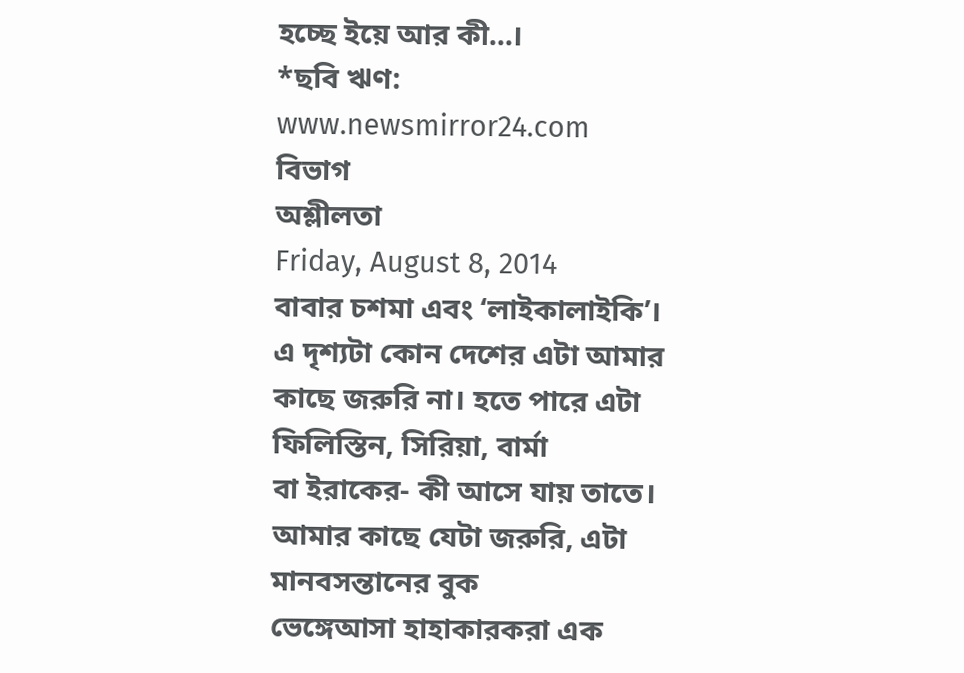হচ্ছে ইয়ে আর কী...।
*ছবি ঋণ: www.newsmirror24.com
বিভাগ
অশ্লীলতা
Friday, August 8, 2014
বাবার চশমা এবং ‘লাইকালাইকি’।
এ দৃশ্যটা কোন দেশের এটা আমার কাছে জরুরি না। হতে পারে এটা ফিলিস্তিন, সিরিয়া, বার্মা
বা ইরাকের- কী আসে যায় তাতে। আমার কাছে যেটা জরুরি, এটা মানবসন্তানের বুক
ভেঙ্গেআসা হাহাকারকরা এক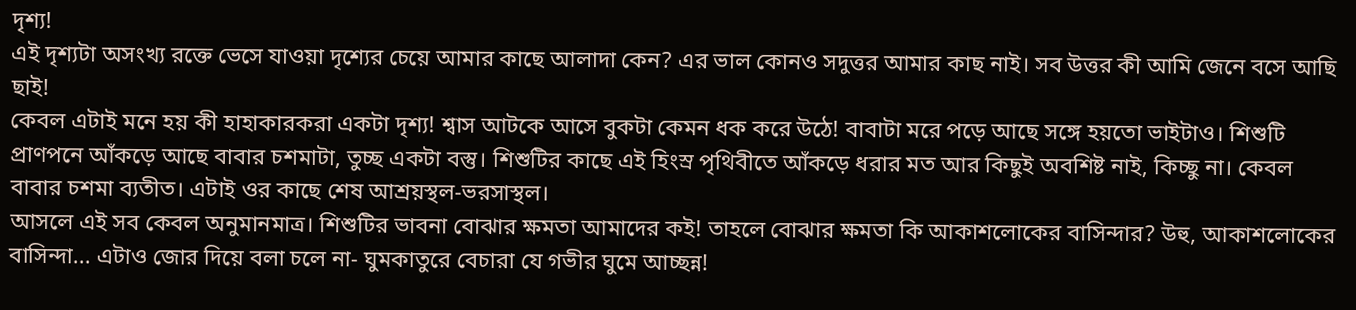দৃশ্য!
এই দৃশ্যটা অসংখ্য রক্তে ভেসে যাওয়া দৃশ্যের চেয়ে আমার কাছে আলাদা কেন? এর ভাল কোনও সদুত্তর আমার কাছ নাই। সব উত্তর কী আমি জেনে বসে আছি ছাই!
কেবল এটাই মনে হয় কী হাহাকারকরা একটা দৃশ্য! শ্বাস আটকে আসে বুকটা কেমন ধক করে উঠে! বাবাটা মরে পড়ে আছে সঙ্গে হয়তো ভাইটাও। শিশুটি প্রাণপনে আঁকড়ে আছে বাবার চশমাটা, তুচ্ছ একটা বস্তু। শিশুটির কাছে এই হিংস্র পৃথিবীতে আঁকড়ে ধরার মত আর কিছুই অবশিষ্ট নাই, কিচ্ছু না। কেবল বাবার চশমা ব্যতীত। এটাই ওর কাছে শেষ আশ্রয়স্থল-ভরসাস্থল।
আসলে এই সব কেবল অনুমানমাত্র। শিশুটির ভাবনা বোঝার ক্ষমতা আমাদের কই! তাহলে বোঝার ক্ষমতা কি আকাশলোকের বাসিন্দার? উহু, আকাশলোকের বাসিন্দা... এটাও জোর দিয়ে বলা চলে না- ঘুমকাতুরে বেচারা যে গভীর ঘুমে আচ্ছন্ন!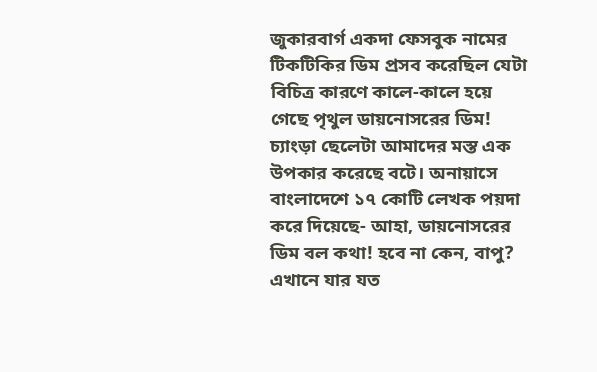জুকারবার্গ একদা ফেসবুক নামের টিকটিকির ডিম প্রসব করেছিল যেটা বিচিত্র কারণে কালে-কালে হয়ে গেছে পৃথুল ডায়নোসরের ডিম! চ্যাংড়া ছেলেটা আমাদের মস্ত এক উপকার করেছে বটে। অনায়াসে বাংলাদেশে ১৭ কোটি লেখক পয়দা করে দিয়েছে- আহা, ডায়নোসরের ডিম বল কথা! হবে না কেন, বাপু? এখানে যার যত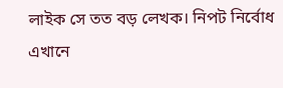লাইক সে তত বড় লেখক। নিপট নির্বোধ এখানে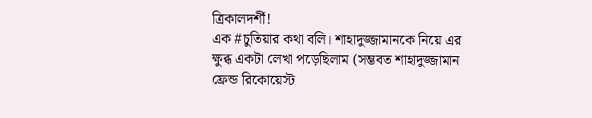ত্রিকালদর্শী!
এক #চুতিয়ার কথা বলি। শাহাদুজ্জামানকে নিয়ে এর ক্ষুব্ধ একটা লেখা পড়েছিলাম (সম্ভবত শাহাদুজ্জামান ফ্রেন্ড রিকোয়েস্ট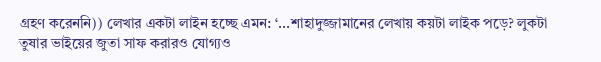গ্রহণ করেননি)) লেখার একটা লাইন হচ্ছে এমন: ‘...শাহাদুজ্জামানের লেখায় কয়টা লাইক পড়ে? লুকটা তুষার ভাইয়ের জুতা সাফ করারও যোগ্যও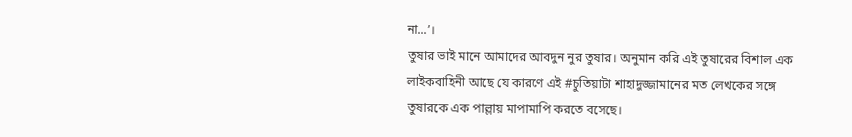না...’।
তুষার ভাই মানে আমাদের আবদুন নুর তুষার। অনুমান করি এই তুষারের বিশাল এক লাইকবাহিনী আছে যে কারণে এই #চুতিয়াটা শাহাদুজ্জামানের মত লেখকের সঙ্গে তুষারকে এক পাল্লায় মাপামাপি করতে বসেছে।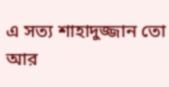এ সত্য শাহাদুজ্জান তো আর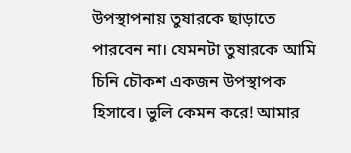উপস্থাপনায় তুষারকে ছাড়াতে পারবেন না। যেমনটা তুষারকে আমি চিনি চৌকশ একজন উপস্থাপক হিসাবে। ভুলি কেমন করে! আমার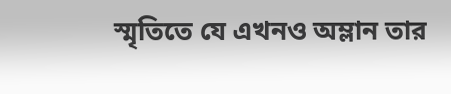স্মৃতিতে যে এখনও অম্লান তার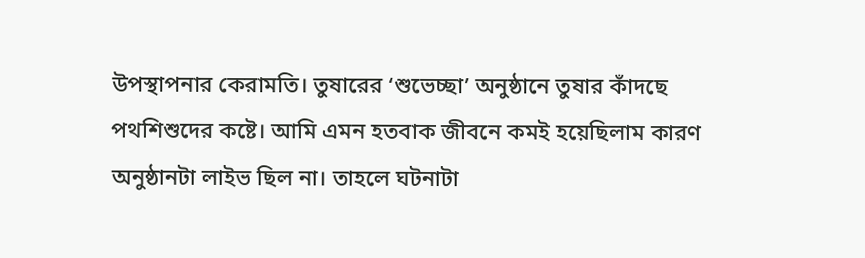উপস্থাপনার কেরামতি। তুষারের ‘শুভেচ্ছা’ অনুষ্ঠানে তুষার কাঁদছে পথশিশুদের কষ্টে। আমি এমন হতবাক জীবনে কমই হয়েছিলাম কারণ অনুষ্ঠানটা লাইভ ছিল না। তাহলে ঘটনাটা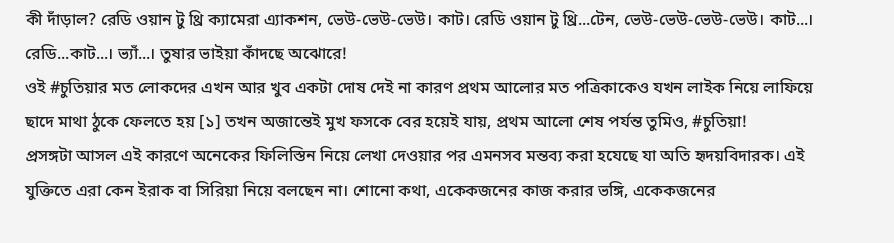কী দাঁড়াল? রেডি ওয়ান টু থ্রি ক্যামেরা এ্যাকশন, ভেউ-ভেউ-ভেউ। কাট। রেডি ওয়ান টু থ্রি...টেন, ভেউ-ভেউ-ভেউ-ভেউ। কাট...। রেডি...কাট...। ভ্যাঁ...। তুষার ভাইয়া কাঁদছে অঝোরে!
ওই #চুতিয়ার মত লোকদের এখন আর খুব একটা দোষ দেই না কারণ প্রথম আলোর মত পত্রিকাকেও যখন লাইক নিয়ে লাফিয়ে ছাদে মাথা ঠুকে ফেলতে হয় [১] তখন অজান্তেই মুখ ফসকে বের হয়েই যায়, প্রথম আলো শেষ পর্যন্ত তুমিও, #চুতিয়া!
প্রসঙ্গটা আসল এই কারণে অনেকের ফিলিস্তিন নিয়ে লেখা দেওয়ার পর এমনসব মন্তব্য করা হযেছে যা অতি হৃদয়বিদারক। এই যুক্তিতে এরা কেন ইরাক বা সিরিয়া নিয়ে বলছেন না। শোনো কথা, একেকজনের কাজ করার ভঙ্গি, একেকজনের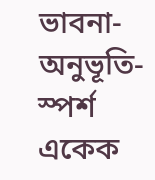ভাবনা-অনুভূতি-স্পর্শ একেক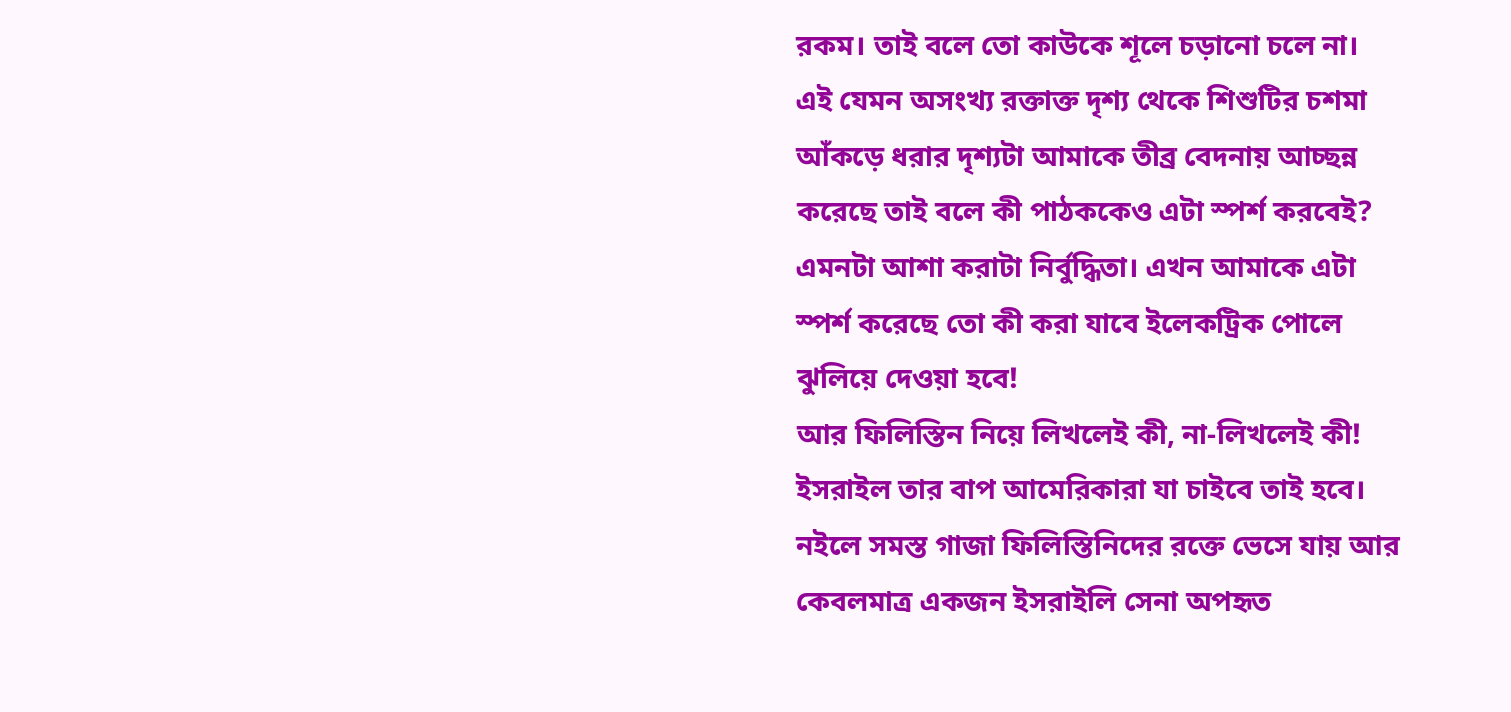রকম। তাই বলে তো কাউকে শূলে চড়ানো চলে না।
এই যেমন অসংখ্য রক্তাক্ত দৃশ্য থেকে শিশুটির চশমা আঁকড়ে ধরার দৃশ্যটা আমাকে তীব্র বেদনায় আচ্ছন্ন করেছে তাই বলে কী পাঠককেও এটা স্পর্শ করবেই? এমনটা আশা করাটা নির্বুদ্ধিতা। এখন আমাকে এটা স্পর্শ করেছে তো কী করা যাবে ইলেকট্রিক পোলে ঝুলিয়ে দেওয়া হবে!
আর ফিলিস্তিন নিয়ে লিখলেই কী, না-লিখলেই কী! ইসরাইল তার বাপ আমেরিকারা যা চাইবে তাই হবে। নইলে সমস্ত গাজা ফিলিস্তিনিদের রক্তে ভেসে যায় আর কেবলমাত্র একজন ইসরাইলি সেনা অপহৃত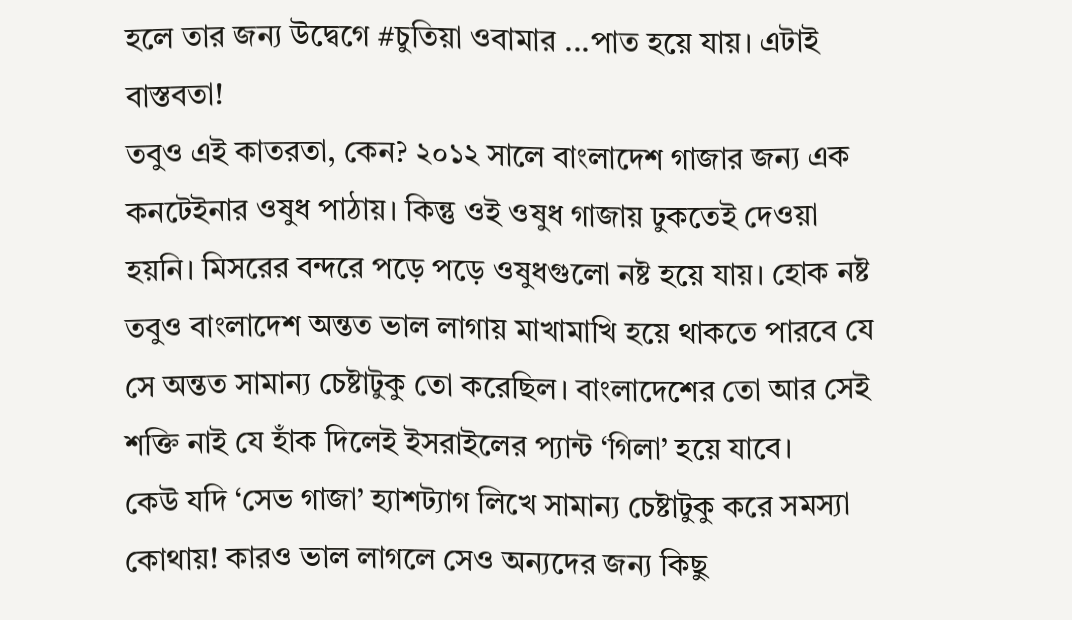হলে তার জন্য উদ্বেগে #চুতিয়া ওবামার ...পাত হয়ে যায়। এটাই বাস্তবতা!
তবুও এই কাতরতা, কেন? ২০১২ সালে বাংলাদেশ গাজার জন্য এক কনটেইনার ওষুধ পাঠায়। কিন্তু ওই ওষুধ গাজায় ঢুকতেই দেওয়া হয়নি। মিসরের বন্দরে পড়ে পড়ে ওষুধগুলো নষ্ট হয়ে যায়। হোক নষ্ট তবুও বাংলাদেশ অন্তত ভাল লাগায় মাখামাখি হয়ে থাকতে পারবে যে সে অন্তত সামান্য চেষ্টাটুকু তো করেছিল। বাংলাদেশের তো আর সেই শক্তি নাই যে হাঁক দিলেই ইসরাইলের প্যান্ট ‘গিলা’ হয়ে যাবে।
কেউ যদি ‘সেভ গাজা’ হ্যাশট্যাগ লিখে সামান্য চেষ্টাটুকু করে সমস্যা কোথায়! কারও ভাল লাগলে সেও অন্যদের জন্য কিছু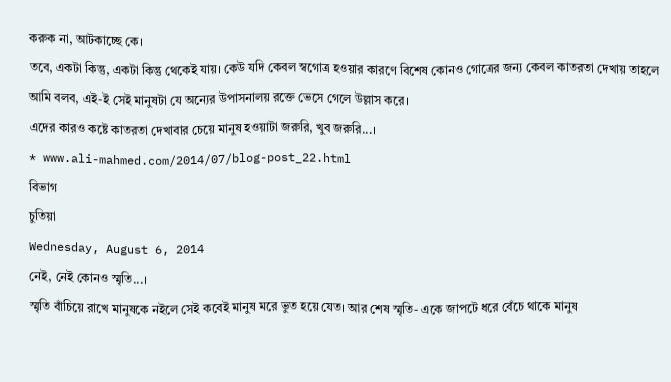করুক না, আটকাচ্ছে কে।
তবে, একটা কিন্তু, একটা কিন্তু থেকেই যায়। কেউ যদি কেবল স্বগোত্র হওয়ার কারণে বিশেষ কোনও গোত্রের জন্য কেবল কাতরতা দেখায় তাহলে আমি বলব, এই-ই সেই মানুষটা যে অন্যের উপাসনালয় রক্তে ভেসে গেলে উল্লাস করে।
এদের কারও কষ্টে কাতরতা দেখাবার চেয়ে মানুষ হওয়াটা জরুরি, খুব জরুরি...।
* www.ali-mahmed.com/2014/07/blog-post_22.html
বিভাগ
চুতিয়া
Wednesday, August 6, 2014
নেই, নেই কোনও স্মৃতি...।
স্মৃতি বাঁচিয়ে রাখে মানুষকে নইলে সেই কবেই মানুষ মরে ভুত হয়ে যেত। আর শেষ স্মৃতি- একে জাপটে ধরে বেঁচে থাকে মানুষ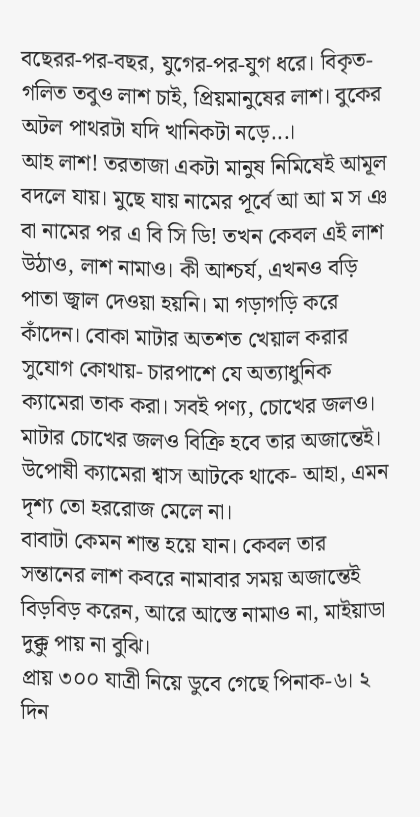বছেরর-পর-বছর, যুগের-পর-যুগ ধরে। বিকৃত-গলিত তবুও লাশ চাই, প্রিয়মানুষের লাশ। বুকের অটল পাথরটা যদি খানিকটা নড়ে...।
আহ লাশ! তরতাজা একটা মানুষ নিমিষেই আমূল বদলে যায়। মুছে যায় নামের পূর্বে আ আ ম স ঞ বা নামের পর এ বি সি ডি! তখন কেবল এই লাশ উঠাও, লাশ নামাও। কী আশ্চর্য, এখনও বড়ি পাতা জ্বাল দেওয়া হয়নি। মা গড়াগড়ি করে কাঁদেন। বোকা মাটার অতশত খেয়াল করার সুযোগ কোথায়- চারপাশে যে অত্যাধুনিক ক্যামেরা তাক করা। সবই পণ্য, চোখের জলও। মাটার চোখের জলও বিক্রি হবে তার অজান্তেই। উপোষী ক্যামেরা শ্বাস আটকে থাকে- আহা, এমন দৃশ্য তো হররোজ মেলে না।
বাবাটা কেমন শান্ত হয়ে যান। কেবল তার সন্তানের লাশ কবরে নামাবার সময় অজান্তেই বিড়বিড় করেন, আরে আস্তে নামাও না, মাইয়াডা দুক্কু পায় না বুঝি।
প্রায় ৩০০ যাত্রী নিয়ে ডুবে গেছে পিনাক-৬। ২ দিন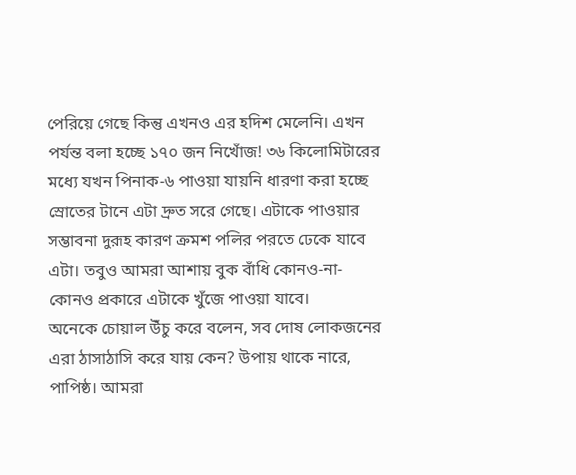পেরিয়ে গেছে কিন্তু এখনও এর হদিশ মেলেনি। এখন পর্যন্ত বলা হচ্ছে ১৭০ জন নিখোঁজ! ৩৬ কিলোমিটারের মধ্যে যখন পিনাক-৬ পাওয়া যায়নি ধারণা করা হচ্ছে স্রোতের টানে এটা দ্রুত সরে গেছে। এটাকে পাওয়ার সম্ভাবনা দুরূহ কারণ ক্রমশ পলির পরতে ঢেকে যাবে এটা। তবুও আমরা আশায় বুক বাঁধি কোনও-না-কোনও প্রকারে এটাকে খুঁজে পাওয়া যাবে।
অনেকে চোয়াল উঁচু করে বলেন, সব দোষ লোকজনের এরা ঠাসাঠাসি করে যায় কেন? উপায় থাকে নারে, পাপিষ্ঠ। আমরা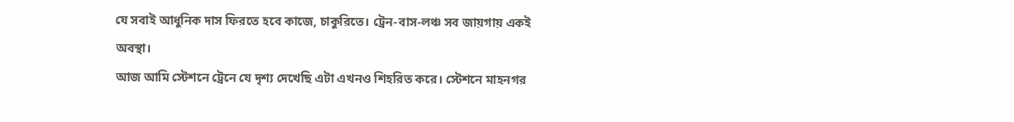যে সবাই আধুনিক দাস ফিরতে হবে কাজে, চাকুরিতে। ট্রেন-বাস-লঞ্চ সব জায়গায় একই অবস্থা।
আজ আমি স্টেশনে ট্রেনে যে দৃশ্য দেখেছি এটা এখনও শিহরিত করে। স্টেশনে মাহনগর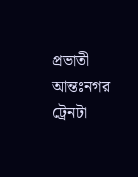প্রভাতী আন্তঃনগর ট্রেনটা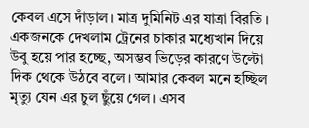কেবল এসে দাঁড়াল। মাত্র দুমিনিট এর যাত্রা বিরতি । একজনকে দেখলাম ট্রেনের চাকার মধ্যেখান দিয়ে উবু হয়ে পার হচ্ছে, অসম্ভব ভিড়ের কারণে উল্টো দিক থেকে উঠবে বলে। আমার কেবল মনে হচ্ছিল মৃত্যু যেন এর চুল ছুঁয়ে গেল। এসব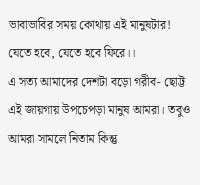ভাবাভাবির সময় কোথায় এই মানুষটার! যেতে হবে, যেতে হবে ফিরে।।
এ সত্য আমাদের দেশটা বড়ো গরীব- ছোট্ট এই জায়গায় উপচেপড়া মানুষ আমরা। তবুও আমরা সামলে নিতাম কিন্তু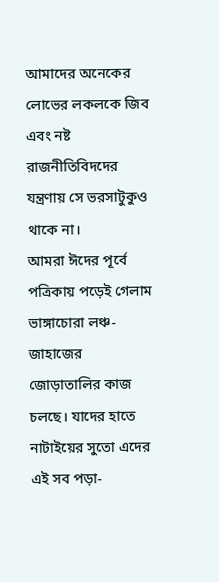আমাদের অনেকের লোভের লকলকে জিব এবং নষ্ট রাজনীতিবিদদের যন্ত্রণায় সে ভরসাটুকুও থাকে না।
আমরা ঈদের পূর্বে পত্রিকায় পড়েই গেলাম ভাঙ্গাচোরা লঞ্চ-জাহাজের জোড়াতালির কাজ চলছে। যাদের হাতে নাটাইয়ের সুতো এদের এই সব পড়া-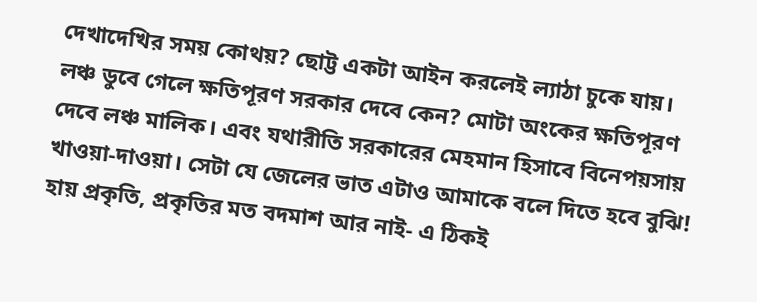দেখাদেখির সময় কোথয়? ছোট্ট একটা আইন করলেই ল্যাঠা চুকে যায়। লঞ্চ ডুবে গেলে ক্ষতিপূরণ সরকার দেবে কেন? মোটা অংকের ক্ষতিপূরণ দেবে লঞ্চ মালিক। এবং যথারীতি সরকারের মেহমান হিসাবে বিনেপয়সায় খাওয়া-দাওয়া। সেটা যে জেলের ভাত এটাও আমাকে বলে দিতে হবে বুঝি!
হায় প্রকৃতি, প্রকৃতির মত বদমাশ আর নাই- এ ঠিকই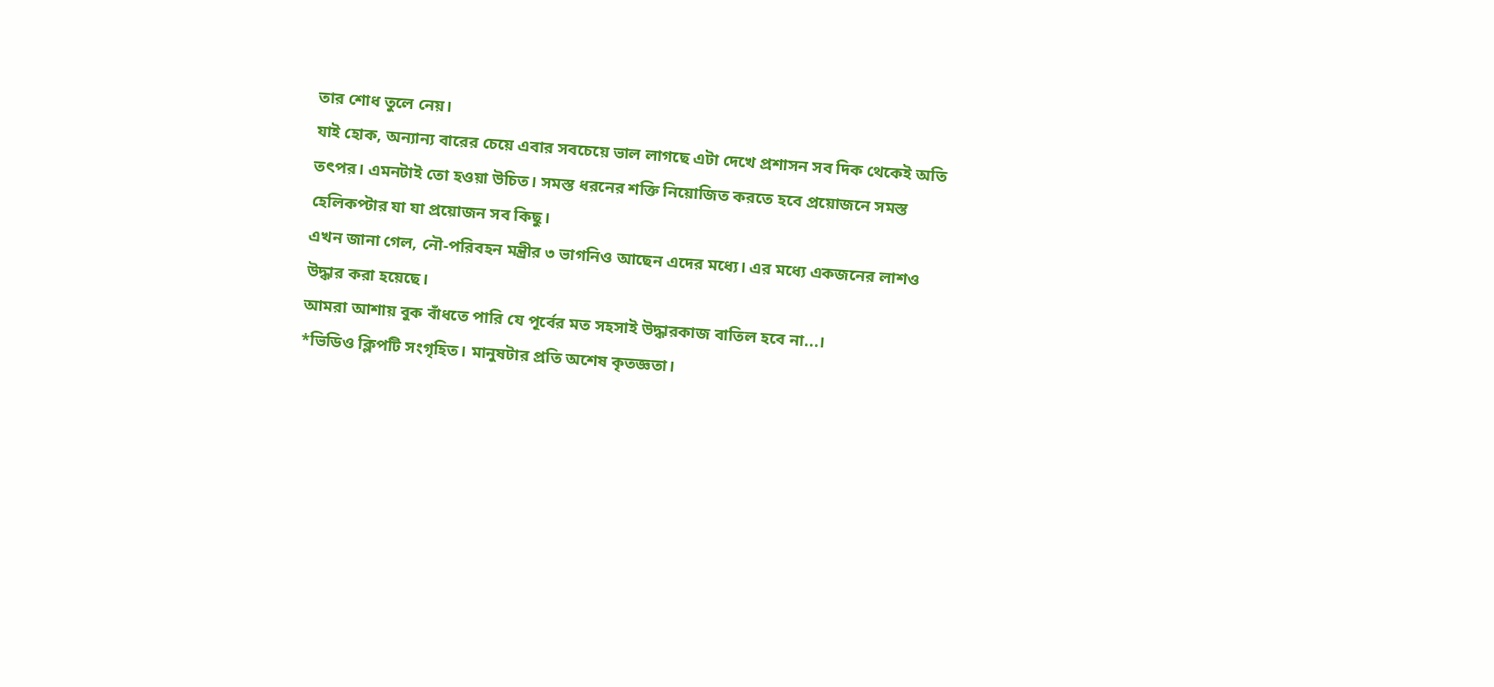তার শোধ তুলে নেয়।
যাই হোক, অন্যান্য বারের চেয়ে এবার সবচেয়ে ভাল লাগছে এটা দেখে প্রশাসন সব দিক থেকেই অতি তৎপর। এমনটাই তো হওয়া উচিত। সমস্ত ধরনের শক্তি নিয়োজিত করতে হবে প্রয়োজনে সমস্ত হেলিকপ্টার যা যা প্রয়োজন সব কিছু।
এখন জানা গেল, নৌ-পরিবহন মন্ত্রীর ৩ ভাগনিও আছেন এদের মধ্যে। এর মধ্যে একজনের লাশও উদ্ধার করা হয়েছে।
আমরা আশায় বুক বাঁধতে পারি যে পূর্বের মত সহসাই উদ্ধারকাজ বাতিল হবে না...।
*ভিডিও ক্লিপটি সংগৃহিত। মানুষটার প্রতি অশেষ কৃতজ্ঞতা।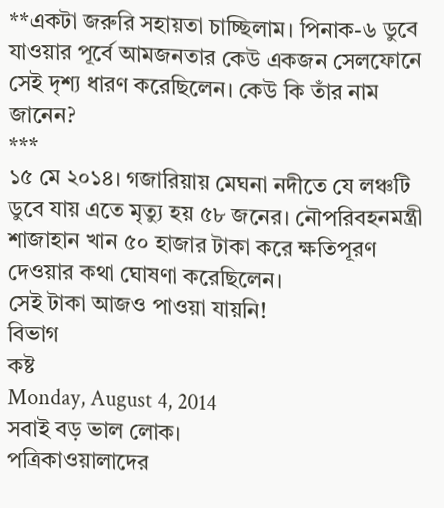**একটা জরুরি সহায়তা চাচ্ছিলাম। পিনাক-৬ ডুবে যাওয়ার পূর্বে আমজনতার কেউ একজন সেলফোনে সেই দৃশ্য ধারণ করেছিলেন। কেউ কি তাঁর নাম জানেন?
***
১৫ মে ২০১৪। গজারিয়ায় মেঘনা নদীতে যে লঞ্চটি ডুবে যায় এতে মৃত্যু হয় ৫৮ জনের। নৌপরিবহনমন্ত্রী শাজাহান খান ৫০ হাজার টাকা করে ক্ষতিপূরণ দেওয়ার কথা ঘোষণা করেছিলেন।
সেই টাকা আজও পাওয়া যায়নি!
বিভাগ
কষ্ট
Monday, August 4, 2014
সবাই বড় ভাল লোক।
পত্রিকাওয়ালাদের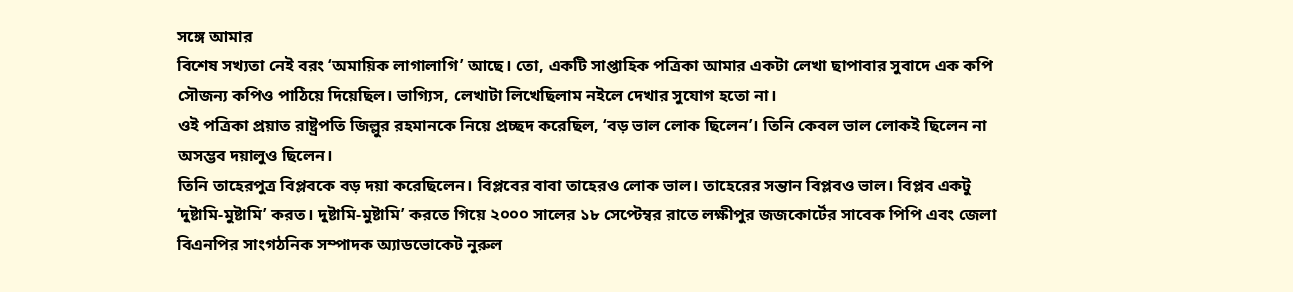সঙ্গে আমার
বিশেষ সখ্যতা নেই বরং ‘অমায়িক লাগালাগি’ আছে। তো, একটি সাপ্তাহিক পত্রিকা আমার একটা লেখা ছাপাবার সুবাদে এক কপি সৌজন্য কপিও পাঠিয়ে দিয়েছিল। ভাগ্যিস, লেখাটা লিখেছিলাম নইলে দেখার সুযোগ হতো না।
ওই পত্রিকা প্রয়াত রাষ্ট্রপতি জিল্লুর রহমানকে নিয়ে প্রচ্ছদ করেছিল, ‘বড় ভাল লোক ছিলেন’। তিনি কেবল ভাল লোকই ছিলেন না অসম্ভব দয়ালুও ছিলেন।
তিনি তাহেরপুত্র বিপ্লবকে বড় দয়া করেছিলেন। বিপ্লবের বাবা তাহেরও লোক ভাল। তাহেরের সন্তান বিপ্লবও ভাল। বিপ্লব একটু ‘দুষ্টামি-মুষ্টামি’ করত। দুষ্টামি-মুষ্টামি’ করতে গিয়ে ২০০০ সালের ১৮ সেপ্টেম্বর রাতে লক্ষীপুর জজকোর্টের সাবেক পিপি এবং জেলা বিএনপির সাংগঠনিক সম্পাদক অ্যাডভোকেট নুরুল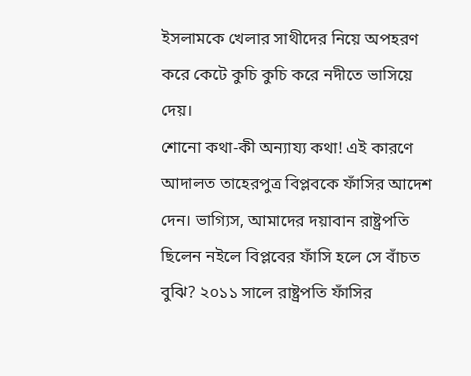ইসলামকে খেলার সাথীদের নিয়ে অপহরণ করে কেটে কুচি কুচি করে নদীতে ভাসিয়ে দেয়।
শোনো কথা-কী অন্যায্য কথা! এই কারণে আদালত তাহেরপুত্র বিপ্লবকে ফাঁসির আদেশ দেন। ভাগ্যিস, আমাদের দয়াবান রাষ্ট্রপতি ছিলেন নইলে বিপ্লবের ফাঁসি হলে সে বাঁচত বুঝি? ২০১১ সালে রাষ্ট্রপতি ফাঁসির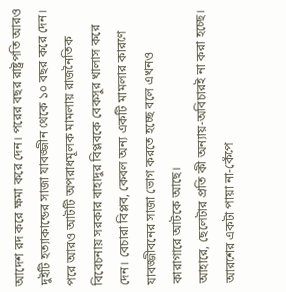আদেশ রদ করে ক্ষমা করে দেন। পরের বছর রাষ্ট্রপতি আরও দুইটি হত্যাকান্ডের সাজা যাবজ্জীন থেকে ১০ বছর করে দেন।
পরে আরও আটটি অপরাধমূলক মামলায় রাজনৈতিক বিবেচনায় সরকার বাহাদুর বিপ্লবকে বেকসুর খালাস করে দেন। বেচারা বিপ্লব, কেবল অন্য একটি মামলার কারণে যাবজ্জীবনের সাজা ভোগ করতে হচ্ছে বলে এখনও কারাগারে আটকে আছে।
আহারে, ছেলেটার প্রতি কী অন্যায়-অবিচারই না করা হচ্ছে। আরশের একটা পায়া না-কেঁপে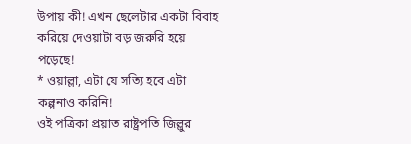উপায় কী! এখন ছেলেটার একটা বিবাহ করিয়ে দেওয়াটা বড় জরুরি হয়ে পড়েছে!
* ওয়াল্লা, এটা যে সত্যি হবে এটা কল্পনাও করিনি!
ওই পত্রিকা প্রয়াত রাষ্ট্রপতি জিল্লুর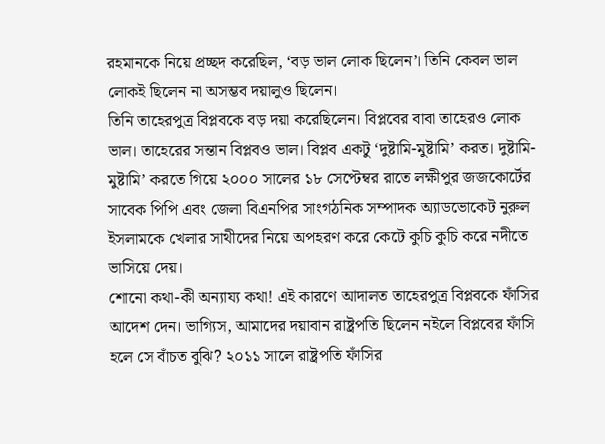রহমানকে নিয়ে প্রচ্ছদ করেছিল, ‘বড় ভাল লোক ছিলেন’। তিনি কেবল ভাল লোকই ছিলেন না অসম্ভব দয়ালুও ছিলেন।
তিনি তাহেরপুত্র বিপ্লবকে বড় দয়া করেছিলেন। বিপ্লবের বাবা তাহেরও লোক ভাল। তাহেরের সন্তান বিপ্লবও ভাল। বিপ্লব একটু ‘দুষ্টামি-মুষ্টামি’ করত। দুষ্টামি-মুষ্টামি’ করতে গিয়ে ২০০০ সালের ১৮ সেপ্টেম্বর রাতে লক্ষীপুর জজকোর্টের সাবেক পিপি এবং জেলা বিএনপির সাংগঠনিক সম্পাদক অ্যাডভোকেট নুরুল ইসলামকে খেলার সাথীদের নিয়ে অপহরণ করে কেটে কুচি কুচি করে নদীতে ভাসিয়ে দেয়।
শোনো কথা-কী অন্যায্য কথা! এই কারণে আদালত তাহেরপুত্র বিপ্লবকে ফাঁসির আদেশ দেন। ভাগ্যিস, আমাদের দয়াবান রাষ্ট্রপতি ছিলেন নইলে বিপ্লবের ফাঁসি হলে সে বাঁচত বুঝি? ২০১১ সালে রাষ্ট্রপতি ফাঁসির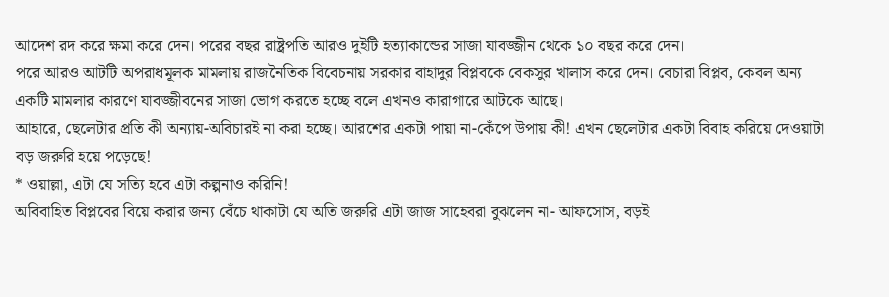আদেশ রদ করে ক্ষমা করে দেন। পরের বছর রাষ্ট্রপতি আরও দুইটি হত্যাকান্ডের সাজা যাবজ্জীন থেকে ১০ বছর করে দেন।
পরে আরও আটটি অপরাধমূলক মামলায় রাজনৈতিক বিবেচনায় সরকার বাহাদুর বিপ্লবকে বেকসুর খালাস করে দেন। বেচারা বিপ্লব, কেবল অন্য একটি মামলার কারণে যাবজ্জীবনের সাজা ভোগ করতে হচ্ছে বলে এখনও কারাগারে আটকে আছে।
আহারে, ছেলেটার প্রতি কী অন্যায়-অবিচারই না করা হচ্ছে। আরশের একটা পায়া না-কেঁপে উপায় কী! এখন ছেলেটার একটা বিবাহ করিয়ে দেওয়াটা বড় জরুরি হয়ে পড়েছে!
* ওয়াল্লা, এটা যে সত্যি হবে এটা কল্পনাও করিনি!
অবিবাহিত বিপ্লবের বিয়ে করার জন্য বেঁচে থাকাটা যে অতি জরুরি এটা জাজ সাহেবরা বুঝলেন না- আফসোস, বড়ই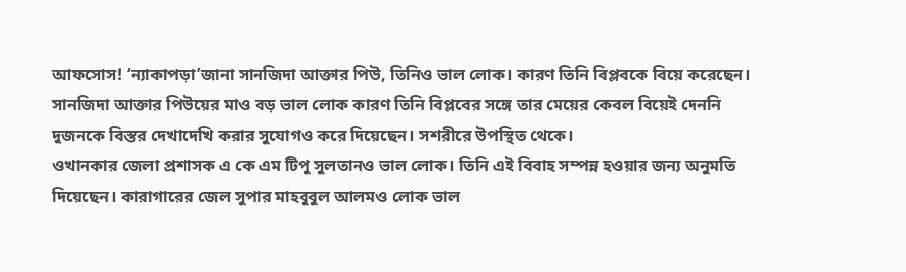আফসোস! ‘ন্যাকাপড়া’জানা সানজিদা আক্তার পিউ, তিনিও ভাল লোক। কারণ তিনি বিপ্লবকে বিয়ে করেছেন। সানজিদা আক্তার পিউয়ের মাও বড় ভাল লোক কারণ তিনি বিপ্লবের সঙ্গে তার মেয়ের কেবল বিয়েই দেননি দুজনকে বিস্তর দেখাদেখি করার সুযোগও করে দিয়েছেন। সশরীরে উপস্থিত থেকে।
ওখানকার জেলা প্রশাসক এ কে এম টিপু সুলতানও ভাল লোক। তিনি এই বিবাহ সম্পন্ন হওয়ার জন্য অনুমতি দিয়েছেন। কারাগারের জেল সুপার মাহবুবুল আলমও লোক ভাল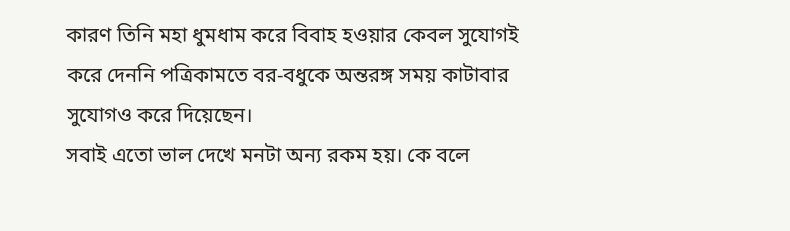কারণ তিনি মহা ধুমধাম করে বিবাহ হওয়ার কেবল সুযোগই করে দেননি পত্রিকামতে বর-বধুকে অন্তরঙ্গ সময় কাটাবার সুযোগও করে দিয়েছেন।
সবাই এতো ভাল দেখে মনটা অন্য রকম হয়। কে বলে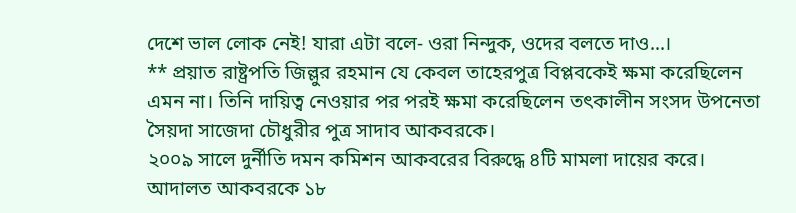দেশে ভাল লোক নেই! যারা এটা বলে- ওরা নিন্দুক, ওদের বলতে দাও...।
** প্রয়াত রাষ্ট্রপতি জিল্লুর রহমান যে কেবল তাহেরপুত্র বিপ্লবকেই ক্ষমা করেছিলেন এমন না। তিনি দায়িত্ব নেওয়ার পর পরই ক্ষমা করেছিলেন তৎকালীন সংসদ উপনেতা সৈয়দা সাজেদা চৌধুরীর পুত্র সাদাব আকবরকে।
২০০৯ সালে দুর্নীতি দমন কমিশন আকবরের বিরুদ্ধে ৪টি মামলা দায়ের করে। আদালত আকবরকে ১৮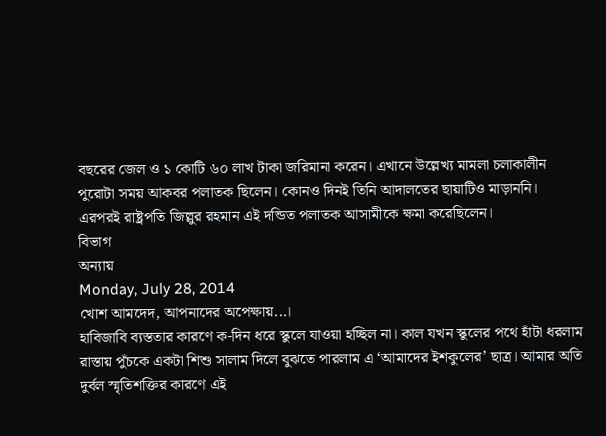বছরের জেল ও ১ কোটি ৬০ লাখ টাকা জরিমানা করেন। এখানে উল্লেখ্য মামলা চলাকালীন পুরোটা সময় আকবর পলাতক ছিলেন। কোনও দিনই তিনি আদালতের ছায়াটিও মাড়াননি।
এরপরই রাষ্ট্রপতি জিল্লুর রহমান এই দন্ডিত পলাতক আসামীকে ক্ষমা করেছিলেন।
বিভাগ
অন্যায়
Monday, July 28, 2014
খোশ আমদেদ, আপনাদের অপেক্ষায়...।
হাবিজাবি ব্যস্ততার কারণে ক-দিন ধরে স্কুলে যাওয়া হচ্ছিল না। কাল যখন স্কুলের পথে হাঁটা ধরলাম রাস্তায় পুঁচকে একটা শিশু সালাম দিলে বুঝতে পারলাম এ ‘আমাদের ইশকুলের’ ছাত্র। আমার অতি দুর্বল স্মৃতিশক্তির কারণে এই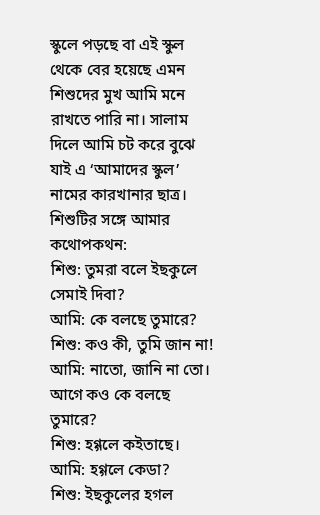স্কুলে পড়ছে বা এই স্কুল থেকে বের হয়েছে এমন শিশুদের মুখ আমি মনে রাখতে পারি না। সালাম দিলে আমি চট করে বুঝে যাই এ ‘আমাদের স্কুল’ নামের কারখানার ছাত্র।
শিশুটির সঙ্গে আমার কথোপকথন:
শিশু: তুমরা বলে ইছকুলে সেমাই দিবা?
আমি: কে বলছে তুমারে?
শিশু: কও কী, তুমি জান না!
আমি: নাতো, জানি না তো। আগে কও কে বলছে তুমারে?
শিশু: হগ্গলে কইতাছে।
আমি: হগ্গলে কেডা?
শিশু: ইছকুলের হগল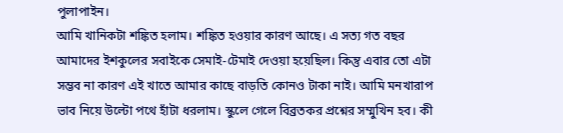পুলাপাইন।
আমি খানিকটা শঙ্কিত হলাম। শঙ্কিত হওয়ার কারণ আছে। এ সত্য গত বছর আমাদের ইশকুলের সবাইকে সেমাই-টেমাই দেওয়া হয়েছিল। কিন্তু এবার তো এটা সম্ভব না কারণ এই খাতে আমার কাছে বাড়তি কোনও টাকা নাই। আমি মনখারাপ ভাব নিয়ে উল্টো পথে হাঁটা ধরলাম। স্কুলে গেলে বিব্রতকর প্রশ্নের সম্মুখিন হব। কী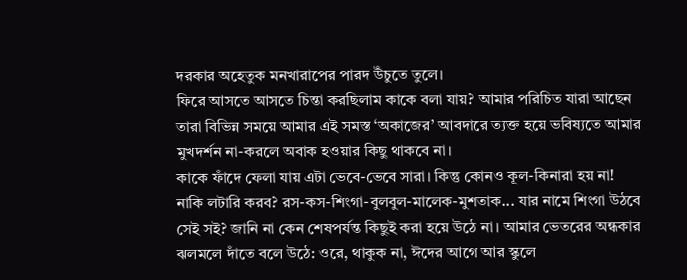দরকার অহেতুক মনখারাপের পারদ উঁচুতে তুলে।
ফিরে আসতে আসতে চিন্তা করছিলাম কাকে বলা যায়? আমার পরিচিত যারা আছেন তারা বিভিন্ন সময়ে আমার এই সমস্ত ‘অকাজের’ আবদারে ত্যক্ত হয়ে ভবিষ্যতে আমার মুখদর্শন না-করলে অবাক হওয়ার কিছু থাকবে না।
কাকে ফাঁদে ফেলা যায় এটা ভেবে-ভেবে সারা। কিন্তু কোনও কূল-কিনারা হয় না! নাকি লটারি করব? রস-কস-শিংগা-বুলবুল-মালেক-মুশতাক... যার নামে শিংগা উঠবে সেই সই? জানি না কেন শেষপর্যন্ত কিছুই করা হয়ে উঠে না। আমার ভেতরের অন্ধকার ঝলমলে দাঁতে বলে উঠে: ওরে, থাকুক না, ঈদের আগে আর স্কুলে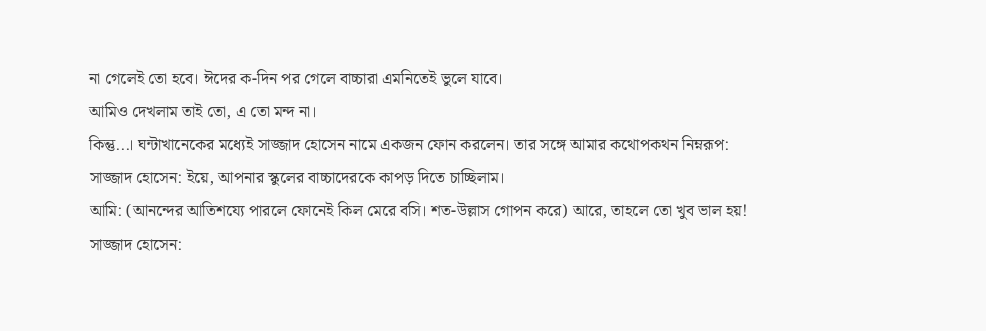না গেলেই তো হবে। ঈদের ক-দিন পর গেলে বাচ্চারা এমনিতেই ভুলে যাবে।
আমিও দেখলাম তাই তো, এ তো মন্দ না।
কিন্তু...। ঘন্টাখানেকের মধ্যেই সাজ্জাদ হোসেন নামে একজন ফোন করলেন। তার সঙ্গে আমার কথোপকথন নিম্নরূপ:
সাজ্জাদ হোসেন: ইয়ে, আপনার স্কুলের বাচ্চাদেরকে কাপড় দিতে চাচ্ছিলাম।
আমি: (আনন্দের আতিশয্যে পারলে ফোনেই কিল মেরে বসি। শত-উল্লাস গোপন করে) আরে, তাহলে তো খুব ভাল হয়!
সাজ্জাদ হোসেন: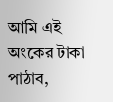আমি এই অংকের টাকা পাঠাব,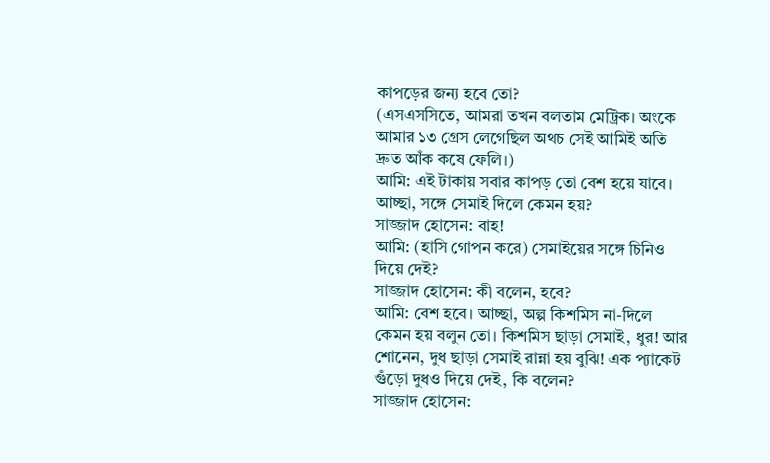কাপড়ের জন্য হবে তো?
(এসএসসিতে, আমরা তখন বলতাম মেট্রিক। অংকে আমার ১৩ গ্রেস লেগেছিল অথচ সেই আমিই অতি দ্রুত আঁক কষে ফেলি।)
আমি: এই টাকায় সবার কাপড় তো বেশ হয়ে যাবে। আচ্ছা, সঙ্গে সেমাই দিলে কেমন হয়?
সাজ্জাদ হোসেন: বাহ!
আমি: (হাসি গোপন করে) সেমাইয়ের সঙ্গে চিনিও দিয়ে দেই?
সাজ্জাদ হোসেন: কী বলেন, হবে?
আমি: বেশ হবে। আচ্ছা, অল্প কিশমিস না-দিলে কেমন হয় বলুন তো। কিশমিস ছাড়া সেমাই, ধুর! আর শোনেন, দুধ ছাড়া সেমাই রান্না হয় বুঝি! এক প্যাকেট গুঁড়ো দুধও দিয়ে দেই, কি বলেন?
সাজ্জাদ হোসেন: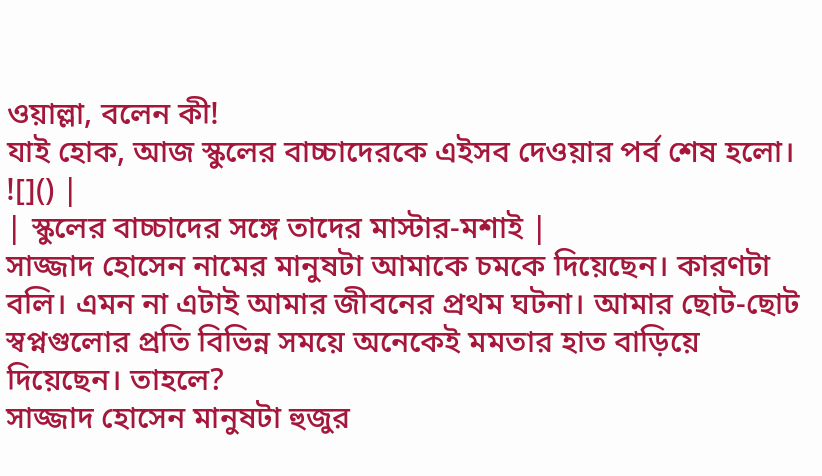ওয়াল্লা, বলেন কী!
যাই হোক, আজ স্কুলের বাচ্চাদেরকে এইসব দেওয়ার পর্ব শেষ হলো।
![]() |
| স্কুলের বাচ্চাদের সঙ্গে তাদের মাস্টার-মশাই |
সাজ্জাদ হোসেন নামের মানুষটা আমাকে চমকে দিয়েছেন। কারণটা বলি। এমন না এটাই আমার জীবনের প্রথম ঘটনা। আমার ছোট-ছোট স্বপ্নগুলোর প্রতি বিভিন্ন সময়ে অনেকেই মমতার হাত বাড়িয়ে দিয়েছেন। তাহলে?
সাজ্জাদ হোসেন মানুষটা হুজুর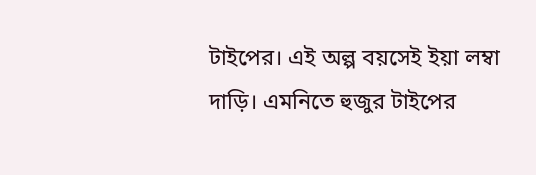টাইপের। এই অল্প বয়সেই ইয়া লম্বা দাড়ি। এমনিতে হুজুর টাইপের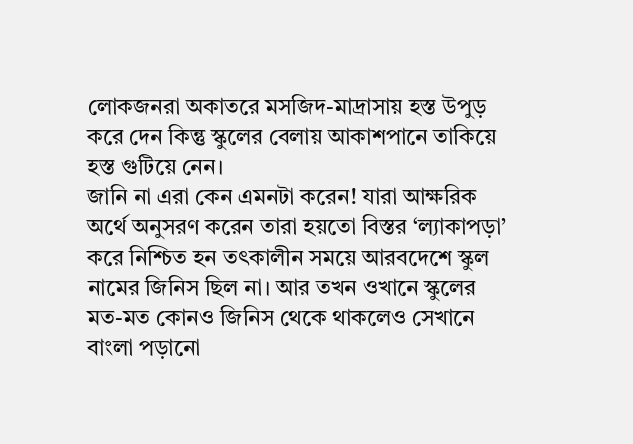লোকজনরা অকাতরে মসজিদ-মাদ্রাসায় হস্ত উপুড় করে দেন কিন্তু স্কুলের বেলায় আকাশপানে তাকিয়ে হস্ত গুটিয়ে নেন।
জানি না এরা কেন এমনটা করেন! যারা আক্ষরিক অর্থে অনুসরণ করেন তারা হয়তো বিস্তর ‘ল্যাকাপড়া’ করে নিশ্চিত হন তৎকালীন সময়ে আরবদেশে স্কুল নামের জিনিস ছিল না। আর তখন ওখানে স্কুলের মত-মত কোনও জিনিস থেকে থাকলেও সেখানে বাংলা পড়ানো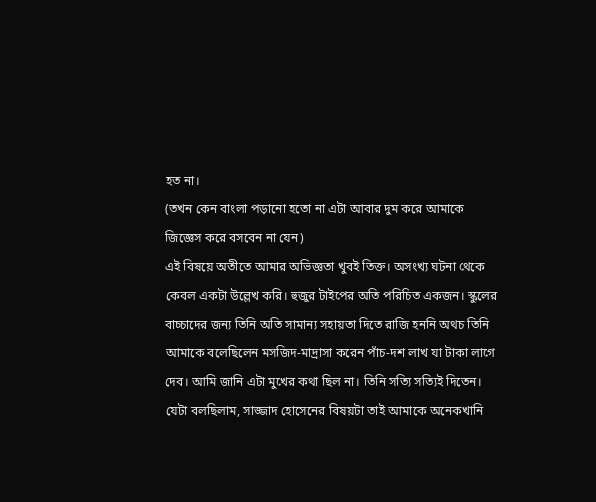হত না।
(তখন কেন বাংলা পড়ানো হতো না এটা আবার দুম করে আমাকে জিজ্ঞেস করে বসবেন না যেন)
এই বিষয়ে অতীতে আমার অভিজ্ঞতা খুবই তিক্ত। অসংখ্য ঘটনা থেকে কেবল একটা উল্লেখ করি। হুজুর টাইপের অতি পরিচিত একজন। স্কুলের বাচ্চাদের জন্য তিনি অতি সামান্য সহায়তা দিতে রাজি হননি অথচ তিনি আমাকে বলেছিলেন মসজিদ-মাদ্রাসা করেন পাঁচ-দশ লাখ যা টাকা লাগে দেব। আমি জানি এটা মুখের কথা ছিল না। তিনি সত্যি সত্যিই দিতেন।
যেটা বলছিলাম, সাজ্জাদ হোসেনের বিষয়টা তাই আমাকে অনেকখানি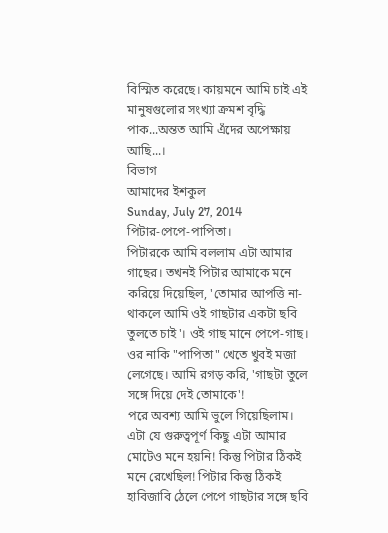বিস্মিত করেছে। কায়মনে আমি চাই এই মানুষগুলোর সংখ্যা ক্রমশ বৃদ্ধি পাক...অন্তত আমি এঁদের অপেক্ষায় আছি...।
বিভাগ
আমাদের ইশকুল
Sunday, July 27, 2014
পিটার-পেপে-পাপিতা।
পিটারকে আমি বললাম এটা আমার গাছের। তখনই পিটার আমাকে মনে করিয়ে দিয়েছিল, 'তোমার আপত্তি না-থাকলে আমি ওই গাছটার একটা ছবি তুলতে চাই'। ওই গাছ মানে পেপে-গাছ। ওর নাকি "পাপিতা" খেতে খুবই মজা লেগেছে। আমি রগড় করি, 'গাছটা তুলে সঙ্গে দিয়ে দেই তোমাকে'!
পরে অবশ্য আমি ভুলে গিয়েছিলাম। এটা যে গুরুত্বপূর্ণ কিছু এটা আমার মোটেও মনে হয়নি! কিন্তু পিটার ঠিকই মনে রেখেছিল! পিটার কিন্তু ঠিকই হাবিজাবি ঠেলে পেপে গাছটার সঙ্গে ছবি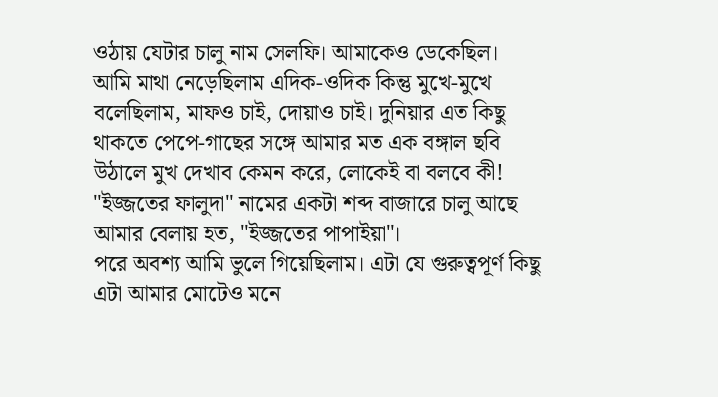ওঠায় যেটার চালু নাম সেলফি। আমাকেও ডেকেছিল। আমি মাথা নেড়েছিলাম এদিক-ওদিক কিন্তু মুখে-মুখে বলেছিলাম, মাফও চাই, দোয়াও চাই। দুনিয়ার এত কিছু থাকতে পেপে-গাছের সঙ্গে আমার মত এক বঙ্গাল ছবি উঠালে মুখ দেখাব কেমন করে, লোকেই বা বলবে কী! "ইজ্জতের ফালুদা" নামের একটা শব্দ বাজারে চালু আছে আমার বেলায় হত, "ইজ্জতের পাপাইয়া"।
পরে অবশ্য আমি ভুলে গিয়েছিলাম। এটা যে গুরুত্বপূর্ণ কিছু এটা আমার মোটেও মনে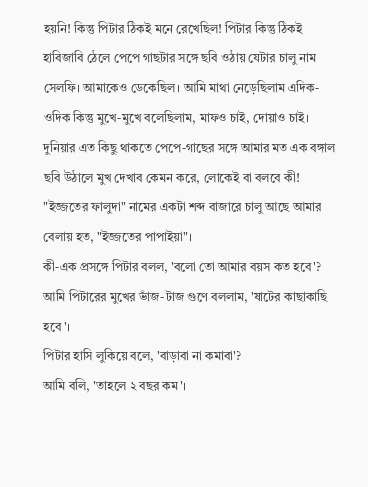হয়নি! কিন্তু পিটার ঠিকই মনে রেখেছিল! পিটার কিন্তু ঠিকই হাবিজাবি ঠেলে পেপে গাছটার সঙ্গে ছবি ওঠায় যেটার চালু নাম সেলফি। আমাকেও ডেকেছিল। আমি মাথা নেড়েছিলাম এদিক-ওদিক কিন্তু মুখে-মুখে বলেছিলাম, মাফও চাই, দোয়াও চাই। দুনিয়ার এত কিছু থাকতে পেপে-গাছের সঙ্গে আমার মত এক বঙ্গাল ছবি উঠালে মুখ দেখাব কেমন করে, লোকেই বা বলবে কী! "ইজ্জতের ফালুদা" নামের একটা শব্দ বাজারে চালু আছে আমার বেলায় হত, "ইজ্জতের পাপাইয়া"।
কী-এক প্রসঙ্গে পিটার বলল, 'বলো তো আমার বয়স কত হবে'?
আমি পিটারের মুখের ভাঁজ-টাজ গুণে বললাম, 'ষাটের কাছাকাছি হবে'।
পিটার হাসি লুকিয়ে বলে, 'বাড়াবা না কমাবা'?
আমি বলি, 'তাহলে ২ বছর কম'।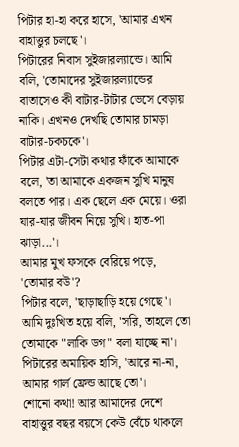পিটার হা-হা করে হাসে, 'আমার এখন বাহাত্তুর চলছে'।
পিটারের নিবাস সুইজারল্যান্ডে। আমি বলি, 'তোমাদের সুইজারল্যান্ডের বাতাসেও কী বাটার-টাটার ভেসে বেড়ায় নাকি। এখনও দেখছি তোমার চামড়া বাটার-চকচকে'।
পিটার এটা-সেটা কথার ফাঁকে আমাকে বলে, 'তা আমাকে একজন সুখি মানুষ বলতে পার। এক ছেলে এক মেয়ে। ওরা যার-যার জীবন নিয়ে সুখি। হাত-পা ঝাড়া...'।
আমার মুখ ফসকে বেরিয়ে পড়ে, 'তোমার বউ'?
পিটার বলে, 'ছাড়াছাড়ি হয়ে গেছে'।
আমি দুঃখিত হয়ে বলি, 'সরি, তাহলে তো তোমাকে "লাকি ডগ" বলা যাচ্ছে না'।
পিটারের অমায়িক হাসি, 'আরে না-না, আমার গার্ল ফ্রেন্ড আছে তো'।
শোনো কথা! আর আমাদের দেশে বাহাত্তুর বছর বয়সে কেউ বেঁচে থাকলে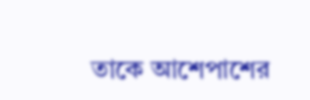তাকে আশেপাশের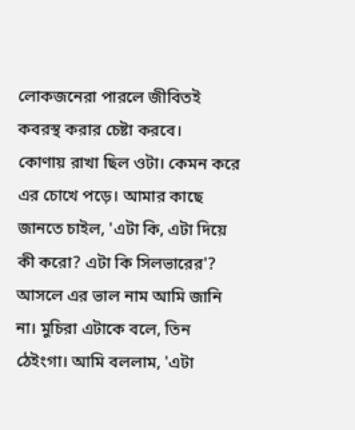লোকজনেরা পারলে জীবিতই কবরস্থ করার চেষ্টা করবে।
কোণায় রাখা ছিল ওটা। কেমন করে এর চোখে পড়ে। আমার কাছে জানতে চাইল, 'এটা কি, এটা দিয়ে কী করো? এটা কি সিলভারের'?
আসলে এর ভাল নাম আমি জানি না। মুচিরা এটাকে বলে, তিন ঠেইংগা। আমি বললাম, 'এটা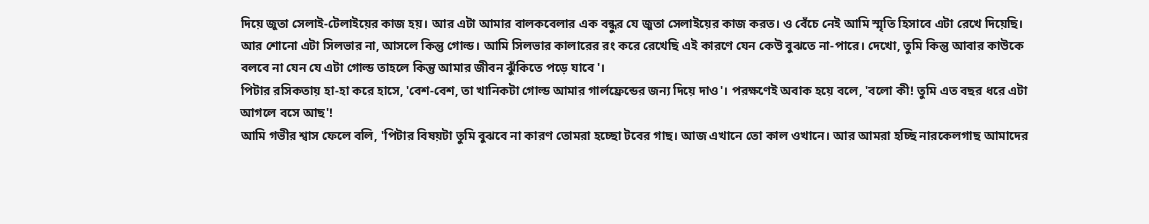দিয়ে জুতা সেলাই-টেলাইয়ের কাজ হয়। আর এটা আমার বালকবেলার এক বন্ধুর যে জুতা সেলাইয়ের কাজ করত। ও বেঁচে নেই আমি স্মৃতি হিসাবে এটা রেখে দিয়েছি। আর শোনো এটা সিলভার না, আসলে কিন্তু গোল্ড। আমি সিলভার কালারের রং করে রেখেছি এই কারণে যেন কেউ বুঝতে না-পারে। দেখো, তুমি কিন্তু আবার কাউকে বলবে না যেন যে এটা গোল্ড তাহলে কিন্তু আমার জীবন ঝুঁকিতে পড়ে যাবে'।
পিটার রসিকতায় হা-হা করে হাসে, 'বেশ-বেশ, তা খানিকটা গোল্ড আমার গার্লফ্রেন্ডের জন্য দিয়ে দাও'। পরক্ষণেই অবাক হয়ে বলে, 'বলো কী! তুমি এত বছর ধরে এটা আগলে বসে আছ'!
আমি গভীর শ্বাস ফেলে বলি, 'পিটার বিষয়টা তুমি বুঝবে না কারণ তোমরা হচ্ছো টবের গাছ। আজ এখানে তো কাল ওখানে। আর আমরা হচ্ছি নারকেলগাছ আমাদের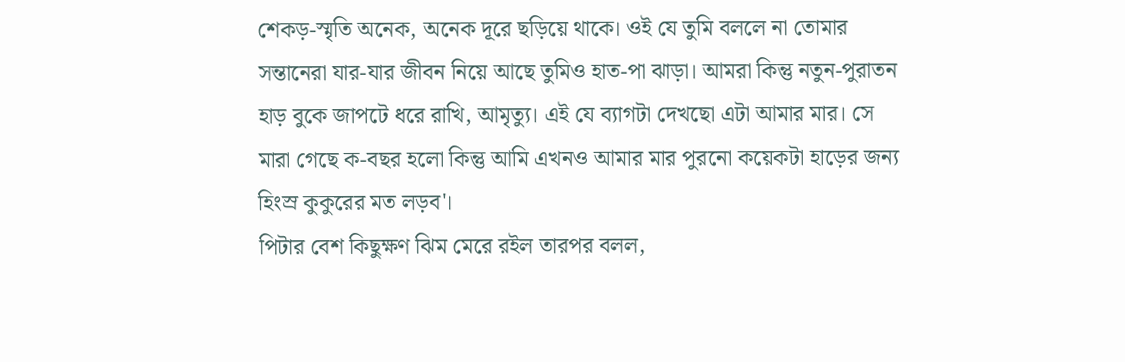শেকড়-স্মৃতি অনেক, অনেক দূরে ছড়িয়ে থাকে। ওই যে তুমি বললে না তোমার সন্তানেরা যার-যার জীবন নিয়ে আছে তুমিও হাত-পা ঝাড়া। আমরা কিন্তু নতুন-পুরাতন হাড় বুকে জাপটে ধরে রাখি, আমৃত্যু। এই যে ব্যাগটা দেখছো এটা আমার মার। সে মারা গেছে ক-বছর হলো কিন্তু আমি এখনও আমার মার পুরনো কয়েকটা হাড়ের জন্য হিংস্র কুকুরের মত লড়ব'।
পিটার বেশ কিছুক্ষণ ঝিম মেরে রইল তারপর বলল,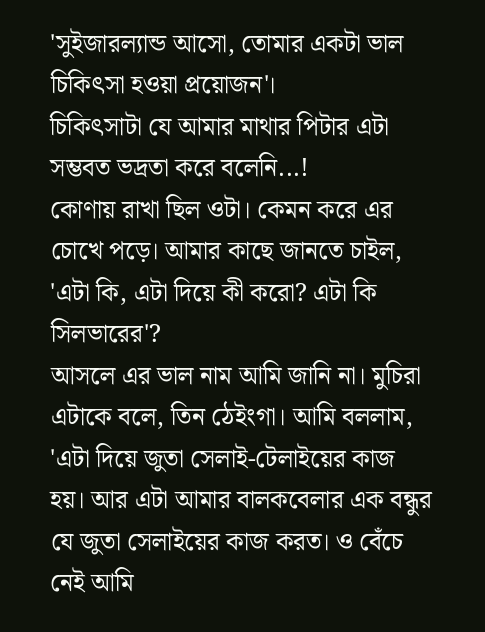'সুইজারল্যান্ড আসো, তোমার একটা ভাল চিকিৎসা হওয়া প্রয়োজন'।
চিকিৎসাটা যে আমার মাথার পিটার এটা সম্ভবত ভদ্রতা করে বলেনি...!
কোণায় রাখা ছিল ওটা। কেমন করে এর চোখে পড়ে। আমার কাছে জানতে চাইল, 'এটা কি, এটা দিয়ে কী করো? এটা কি সিলভারের'?
আসলে এর ভাল নাম আমি জানি না। মুচিরা এটাকে বলে, তিন ঠেইংগা। আমি বললাম, 'এটা দিয়ে জুতা সেলাই-টেলাইয়ের কাজ হয়। আর এটা আমার বালকবেলার এক বন্ধুর যে জুতা সেলাইয়ের কাজ করত। ও বেঁচে নেই আমি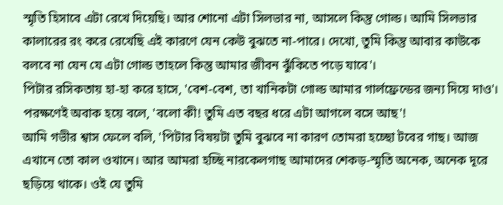স্মৃতি হিসাবে এটা রেখে দিয়েছি। আর শোনো এটা সিলভার না, আসলে কিন্তু গোল্ড। আমি সিলভার কালারের রং করে রেখেছি এই কারণে যেন কেউ বুঝতে না-পারে। দেখো, তুমি কিন্তু আবার কাউকে বলবে না যেন যে এটা গোল্ড তাহলে কিন্তু আমার জীবন ঝুঁকিতে পড়ে যাবে'।
পিটার রসিকতায় হা-হা করে হাসে, 'বেশ-বেশ, তা খানিকটা গোল্ড আমার গার্লফ্রেন্ডের জন্য দিয়ে দাও'। পরক্ষণেই অবাক হয়ে বলে, 'বলো কী! তুমি এত বছর ধরে এটা আগলে বসে আছ'!
আমি গভীর শ্বাস ফেলে বলি, 'পিটার বিষয়টা তুমি বুঝবে না কারণ তোমরা হচ্ছো টবের গাছ। আজ এখানে তো কাল ওখানে। আর আমরা হচ্ছি নারকেলগাছ আমাদের শেকড়-স্মৃতি অনেক, অনেক দূরে ছড়িয়ে থাকে। ওই যে তুমি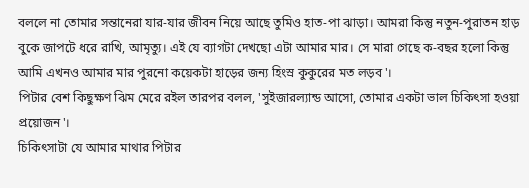বললে না তোমার সন্তানেরা যার-যার জীবন নিয়ে আছে তুমিও হাত-পা ঝাড়া। আমরা কিন্তু নতুন-পুরাতন হাড় বুকে জাপটে ধরে রাখি, আমৃত্যু। এই যে ব্যাগটা দেখছো এটা আমার মার। সে মারা গেছে ক-বছর হলো কিন্তু আমি এখনও আমার মার পুরনো কয়েকটা হাড়ের জন্য হিংস্র কুকুরের মত লড়ব'।
পিটার বেশ কিছুক্ষণ ঝিম মেরে রইল তারপর বলল, 'সুইজারল্যান্ড আসো, তোমার একটা ভাল চিকিৎসা হওয়া প্রয়োজন'।
চিকিৎসাটা যে আমার মাথার পিটার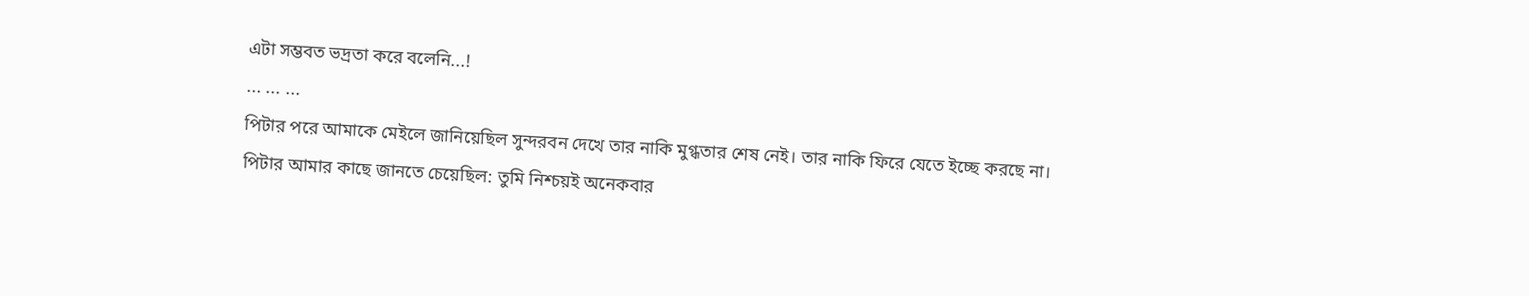এটা সম্ভবত ভদ্রতা করে বলেনি...!
... ... ...
পিটার পরে আমাকে মেইলে জানিয়েছিল সুন্দরবন দেখে তার নাকি মুগ্ধতার শেষ নেই। তার নাকি ফিরে যেতে ইচ্ছে করছে না।
পিটার আমার কাছে জানতে চেয়েছিল: তুমি নিশ্চয়ই অনেকবার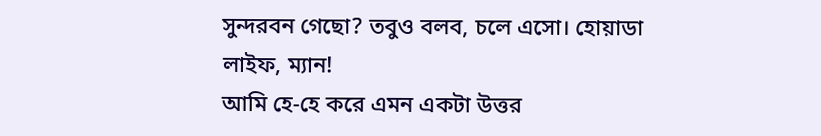সুন্দরবন গেছো? তবুও বলব, চলে এসো। হোয়াডা লাইফ, ম্যান!
আমি হে-হে করে এমন একটা উত্তর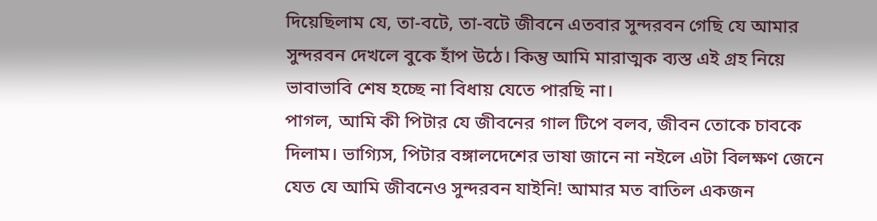দিয়েছিলাম যে, তা-বটে, তা-বটে জীবনে এতবার সুন্দরবন গেছি যে আমার সুন্দরবন দেখলে বুকে হাঁপ উঠে। কিন্তু আমি মারাত্মক ব্যস্ত এই গ্রহ নিয়ে ভাবাভাবি শেষ হচ্ছে না বিধায় যেতে পারছি না।
পাগল, আমি কী পিটার যে জীবনের গাল টিপে বলব, জীবন তোকে চাবকে দিলাম। ভাগ্যিস, পিটার বঙ্গালদেশের ভাষা জানে না নইলে এটা বিলক্ষণ জেনে যেত যে আমি জীবনেও সুন্দরবন যাইনি! আমার মত বাতিল একজন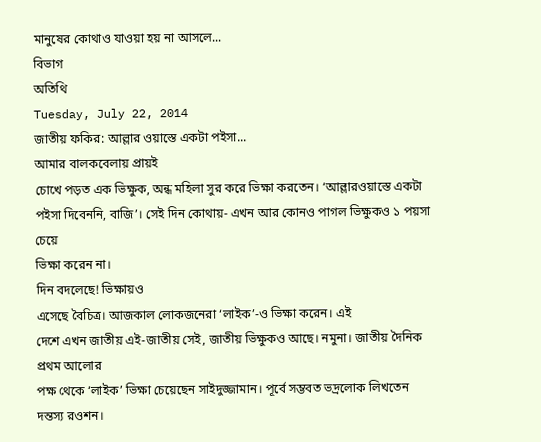মানুষের কোথাও যাওয়া হয় না আসলে...
বিভাগ
অতিথি
Tuesday, July 22, 2014
জাতীয় ফকির: আল্লার ওয়াস্তে একটা পইসা...
আমার বালকবেলায় প্রায়ই
চোখে পড়ত এক ভিক্ষুক, অন্ধ মহিলা সুর করে ভিক্ষা করতেন। ‘আল্লারওয়াস্তে একটা পইসা দিবেননি, বাজি’। সেই দিন কোথায়- এখন আর কোনও পাগল ভিক্ষুকও ১ পয়সা চেয়ে
ভিক্ষা করেন না।
দিন বদলেছে! ভিক্ষায়ও
এসেছে বৈচিত্র। আজকাল লোকজনেরা ‘লাইক’-ও ভিক্ষা করেন। এই
দেশে এখন জাতীয় এই-জাতীয় সেই, জাতীয় ভিক্ষুকও আছে। নমুনা। জাতীয় দৈনিক প্রথম আলোর
পক্ষ থেকে ‘লাইক’ ভিক্ষা চেয়েছেন সাইদুজ্জামান। পূর্বে সম্ভবত ভদ্রলোক লিখতেন
দন্তস্য রওশন।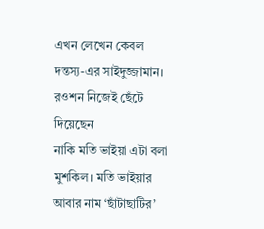এখন লেখেন কেবল দন্তস্য-এর সাইদুজ্জামান। রওশন নিজেই ছেঁটে দিয়েছেন
নাকি মতি ভাইয়া এটা বলা
মুশকিল। মতি ভাইয়ার
আবার নাম ‘ছাঁটাছাটির’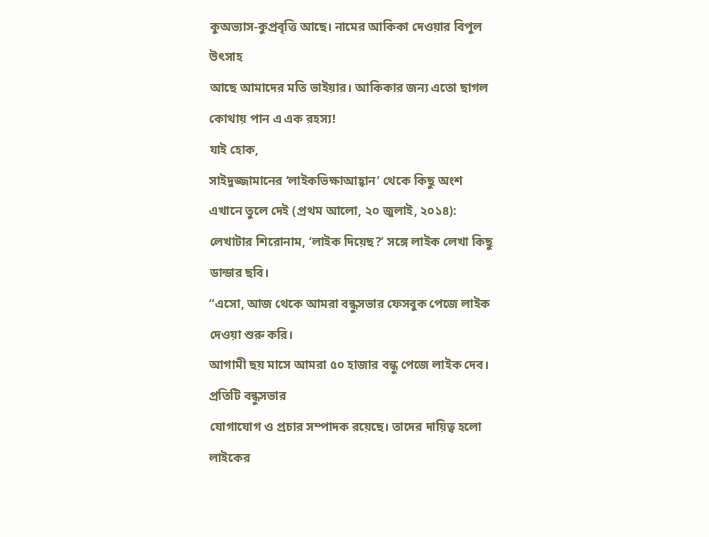কুঅভ্যাস-কুপ্রবৃত্তি আছে। নামের আকিকা দেওয়ার বিপুল উৎসাহ
আছে আমাদের মতি ভাইয়ার। আকিকার জন্য এতো ছাগল কোথায় পান এ এক রহস্য!
যাই হোক,
সাইদুজ্জামানের ‘লাইকভিক্ষাআহ্বান’ থেকে কিছু অংশ এখানে তুলে দেই (প্রথম আলো, ২০ জুলাই, ২০১৪):
লেখাটার শিরোনাম, ‘লাইক দিয়েছ?’ সঙ্গে লাইক লেখা কিছু ডান্ডার ছবি।
“এসো, আজ থেকে আমরা বন্ধুসভার ফেসবুক পেজে লাইক দেওয়া শুরু করি।
আগামী ছয় মাসে আমরা ৫০ হাজার বন্ধু পেজে লাইক দেব।
প্রতিটি বন্ধুসভার
যোগাযোগ ও প্রচার সম্পাদক রয়েছে। তাদের দায়িত্ব হলো লাইকের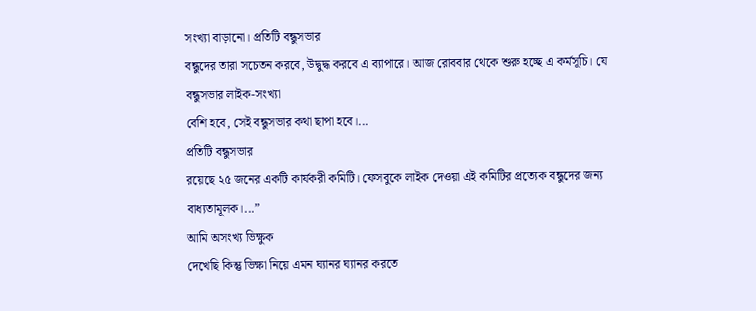সংখ্যা বাড়ানো। প্রতিটি বন্ধুসভার
বন্ধুদের তারা সচেতন করবে, উদ্বুদ্ধ করবে এ ব্যাপারে। আজ রোববার থেকে শুরু হচ্ছে এ কর্মসূচি। যে বন্ধুসভার লাইক-সংখ্যা
বেশি হবে, সেই বন্ধুসভার কথা ছাপা হবে।...
প্রতিটি বন্ধুসভার
রয়েছে ২৫ জনের একটি কার্যকরী কমিটি। ফেসবুকে লাইক দেওয়া এই কমিটির প্রত্যেক বন্ধুদের জন্য বাধ্যতামূলক।...”
আমি অসংখ্য ভিক্ষুক
দেখেছি কিন্তু ভিক্ষা নিয়ে এমন ঘ্যানর ঘ্যানর করতে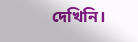দেখিনি।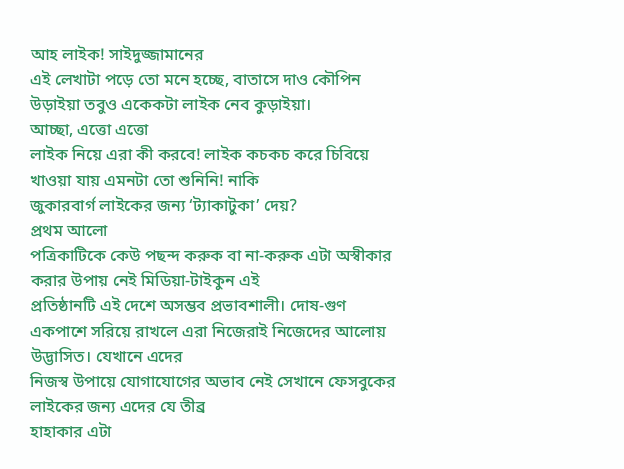আহ লাইক! সাইদুজ্জামানের
এই লেখাটা পড়ে তো মনে হচ্ছে, বাতাসে দাও কৌপিন উড়াইয়া তবুও একেকটা লাইক নেব কুড়াইয়া।
আচ্ছা, এত্তো এত্তো
লাইক নিয়ে এরা কী করবে! লাইক কচকচ করে চিবিয়ে খাওয়া যায় এমনটা তো শুনিনি! নাকি
জুকারবার্গ লাইকের জন্য ‘ট্যাকাটুকা’ দেয়?
প্রথম আলো
পত্রিকাটিকে কেউ পছন্দ করুক বা না-করুক এটা অস্বীকার করার উপায় নেই মিডিয়া-টাইকুন এই
প্রতিষ্ঠানটি এই দেশে অসম্ভব প্রভাবশালী। দোষ-গুণ একপাশে সরিয়ে রাখলে এরা নিজেরাই নিজেদের আলোয় উদ্ভাসিত। যেখানে এদের
নিজস্ব উপায়ে যোগাযোগের অভাব নেই সেখানে ফেসবুকের লাইকের জন্য এদের যে তীব্র
হাহাকার এটা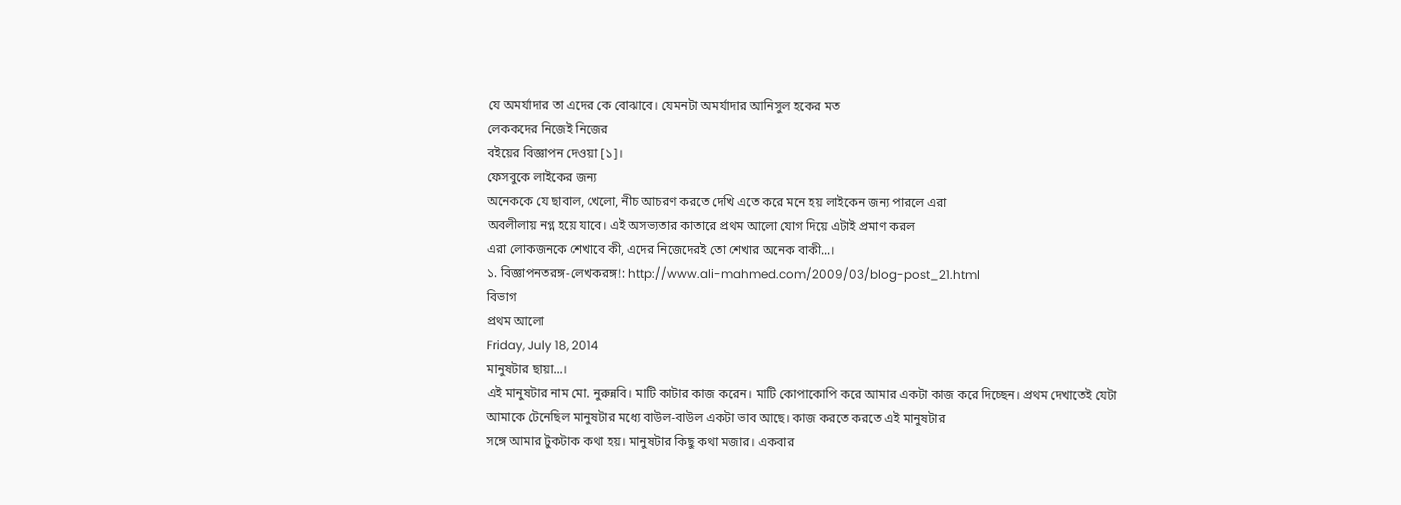যে অমর্যাদার তা এদের কে বোঝাবে। যেমনটা অমর্যাদার আনিসুল হকের মত
লেককদের নিজেই নিজের
বইয়ের বিজ্ঞাপন দেওয়া [১]।
ফেসবুকে লাইকের জন্য
অনেককে যে ছাবাল, খেলো, নীচ আচরণ করতে দেখি এতে করে মনে হয় লাইকেন জন্য পারলে এরা
অবলীলায় নগ্ন হয়ে যাবে। এই অসভ্যতার কাতারে প্রথম আলো যোগ দিয়ে এটাই প্রমাণ করল
এরা লোকজনকে শেখাবে কী, এদের নিজেদেরই তো শেখার অনেক বাকী...।
১. বিজ্ঞাপনতরঙ্গ-লেখকরঙ্গ!: http://www.ali-mahmed.com/2009/03/blog-post_21.html
বিভাগ
প্রথম আলো
Friday, July 18, 2014
মানুষটার ছায়া...।
এই মানুষটার নাম মো. নুরুন্নবি। মাটি কাটার কাজ করেন। মাটি কোপাকোপি করে আমার একটা কাজ করে দিচ্ছেন। প্রথম দেখাতেই যেটা
আমাকে টেনেছিল মানুষটার মধ্যে বাউল-বাউল একটা ভাব আছে। কাজ করতে করতে এই মানুষটার
সঙ্গে আমার টুকটাক কথা হয়। মানুষটার কিছু কথা মজার। একবার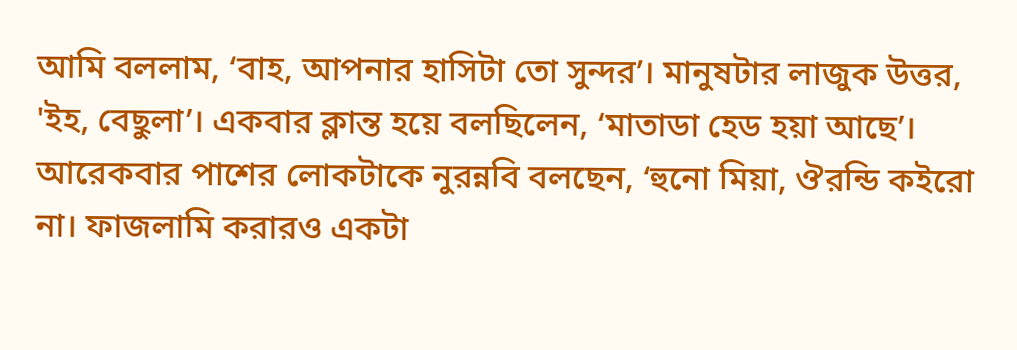আমি বললাম, ‘বাহ, আপনার হাসিটা তো সুন্দর’। মানুষটার লাজুক উত্তর, 'ইহ, বেছুলা’। একবার ক্লান্ত হয়ে বলছিলেন, ‘মাতাডা হেড হয়া আছে’। আরেকবার পাশের লোকটাকে নুরন্নবি বলছেন, ‘হুনো মিয়া, ঔরন্ডি কইরো না। ফাজলামি করারও একটা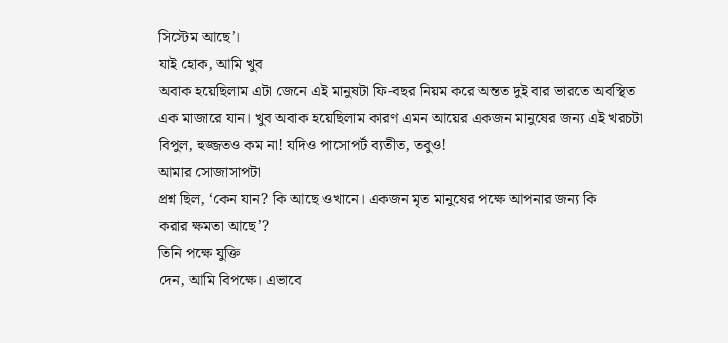সিস্টেম আছে’।
যাই হোক, আমি খুব
অবাক হয়েছিলাম এটা জেনে এই মানুষটা ফি-বছর নিয়ম করে অন্তত দুই বার ভারতে অবস্থিত
এক মাজারে যান। খুব অবাক হয়েছিলাম কারণ এমন আয়ের একজন মানুষের জন্য এই খরচটা
বিপুল, হুজ্জতও কম না! যদিও পাসোপর্ট ব্যতীত, তবুও!
আমার সোজাসাপটা
প্রশ্ন ছিল, ‘কেন যান? কি আছে ওখানে। একজন মৃত মানুষের পক্ষে আপনার জন্য কি
করার ক্ষমতা আছে’?
তিনি পক্ষে যুক্তি
দেন, আমি বিপক্ষে। এভাবে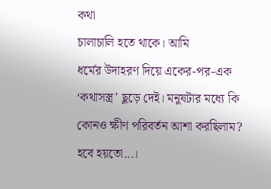কথা
চালাচালি হতে থাকে। আমি
ধর্মের উদাহরণ দিয়ে একের-পর-এক ‘কথাসস্ত্র’ ছুড়ে দেই। মনুষটার মধ্যে কি কোনও ক্ষীণ পরিবর্তন আশা করছিলাম? হবে হয়তো...।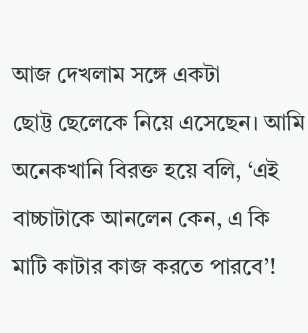আজ দেখলাম সঙ্গে একটা
ছোট্ট ছেলেকে নিয়ে এসেছেন। আমি অনেকখানি বিরক্ত হয়ে বলি, ‘এই বাচ্চাটাকে আনলেন কেন, এ কি মাটি কাটার কাজ করতে পারবে’!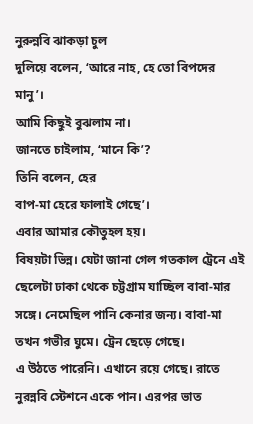নুরুন্নবি ঝাকড়া চুল
দুলিয়ে বলেন, ‘আরে নাহ, হে তো বিপদের মানু’।
আমি কিছুই বুঝলাম না।
জানতে চাইলাম, ‘মানে কি’?
তিনি বলেন, হের
বাপ-মা হেরে ফালাই গেছে’।
এবার আমার কৌতুহল হয়।
বিষয়টা ভিন্ন। যেটা জানা গেল গতকাল ট্রেনে এই ছেলেটা ঢাকা থেকে চট্টগ্রাম যাচ্ছিল বাবা-মার সঙ্গে। নেমেছিল পানি কেনার জন্য। বাবা-মা তখন গভীর ঘুমে। ট্রেন ছেড়ে গেছে।
এ উঠতে পারেনি। এখানে রয়ে গেছে। রাতে নুরন্নবি স্টেশনে একে পান। এরপর ভাত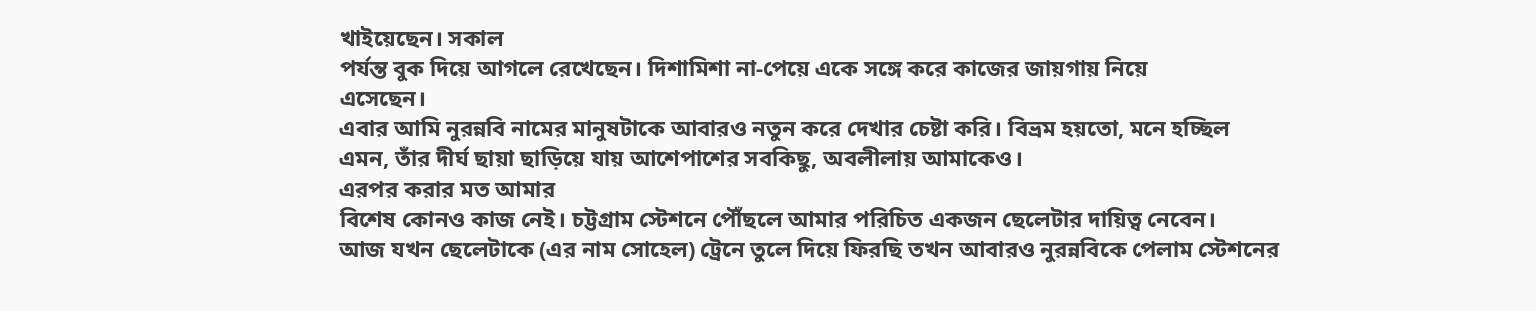খাইয়েছেন। সকাল
পর্যন্ত বুক দিয়ে আগলে রেখেছেন। দিশামিশা না-পেয়ে একে সঙ্গে করে কাজের জায়গায় নিয়ে
এসেছেন।
এবার আমি নুরন্নবি নামের মানুষটাকে আবারও নতুন করে দেখার চেষ্টা করি। বিভ্রম হয়তো, মনে হচ্ছিল
এমন, তাঁর দীর্ঘ ছায়া ছাড়িয়ে যায় আশেপাশের সবকিছু, অবলীলায় আমাকেও।
এরপর করার মত আমার
বিশেষ কোনও কাজ নেই। চট্টগ্রাম স্টেশনে পৌঁছলে আমার পরিচিত একজন ছেলেটার দায়িত্ব নেবেন।
আজ যখন ছেলেটাকে (এর নাম সোহেল) ট্রেনে তুলে দিয়ে ফিরছি তখন আবারও নুরন্নবিকে পেলাম স্টেশনের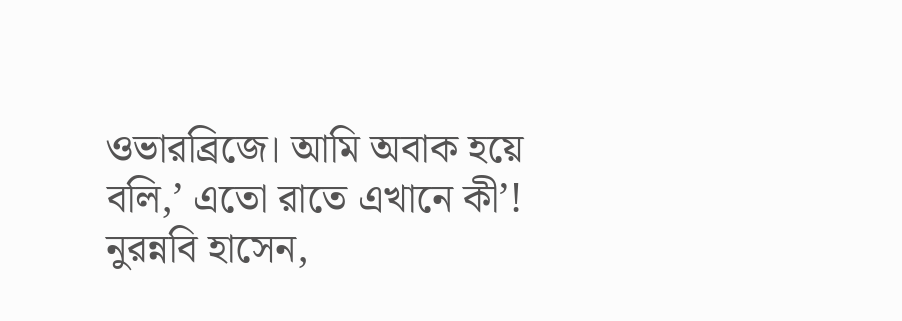ওভারব্রিজে। আমি অবাক হয়ে বলি,’ এতো রাতে এখানে কী’!
নুরন্নবি হাসেন,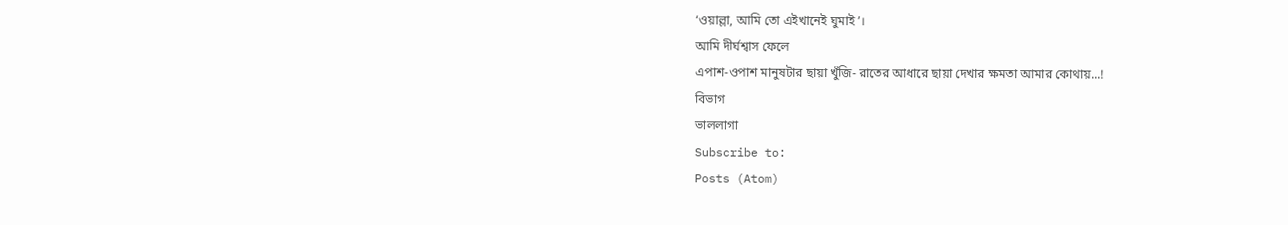‘ওয়াল্লা, আমি তো এইখানেই ঘুমাই’।
আমি দীর্ঘশ্বাস ফেলে
এপাশ-ওপাশ মানুষটার ছায়া খুঁজি- রাতের আধারে ছায়া দেখার ক্ষমতা আমার কোথায়...!
বিভাগ
ভাললাগা
Subscribe to:
Posts (Atom)